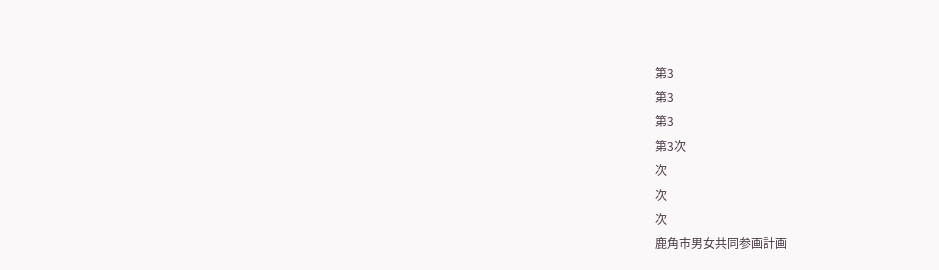第3
第3
第3
第3次
次
次
次
鹿角市男女共同参画計画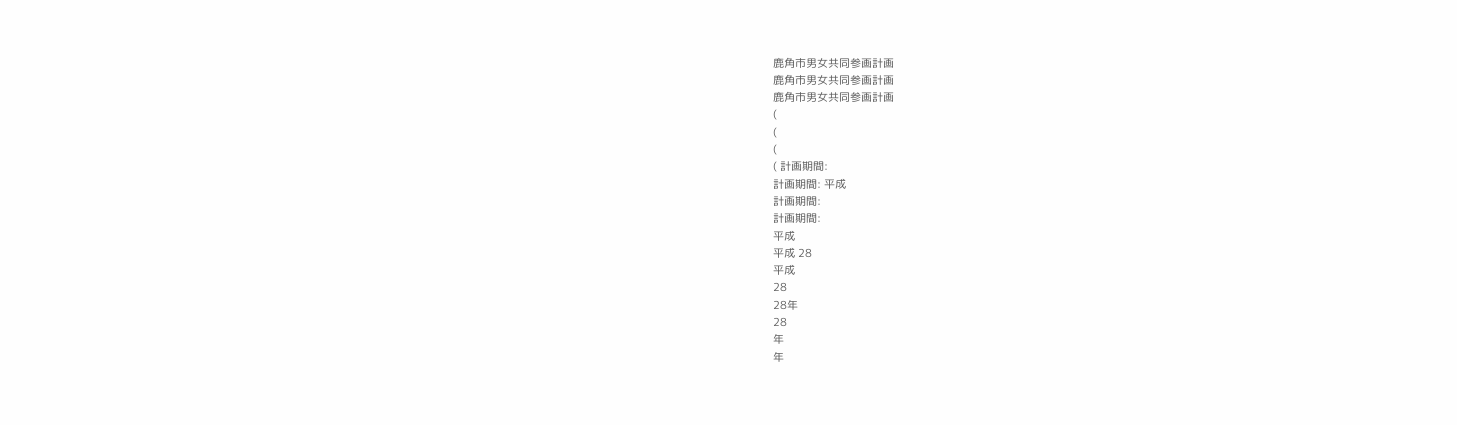鹿角市男女共同参画計画
鹿角市男女共同参画計画
鹿角市男女共同参画計画
(
(
(
( 計画期間:
計画期間: 平成
計画期間:
計画期間:
平成
平成 28
平成
28
28年
28
年
年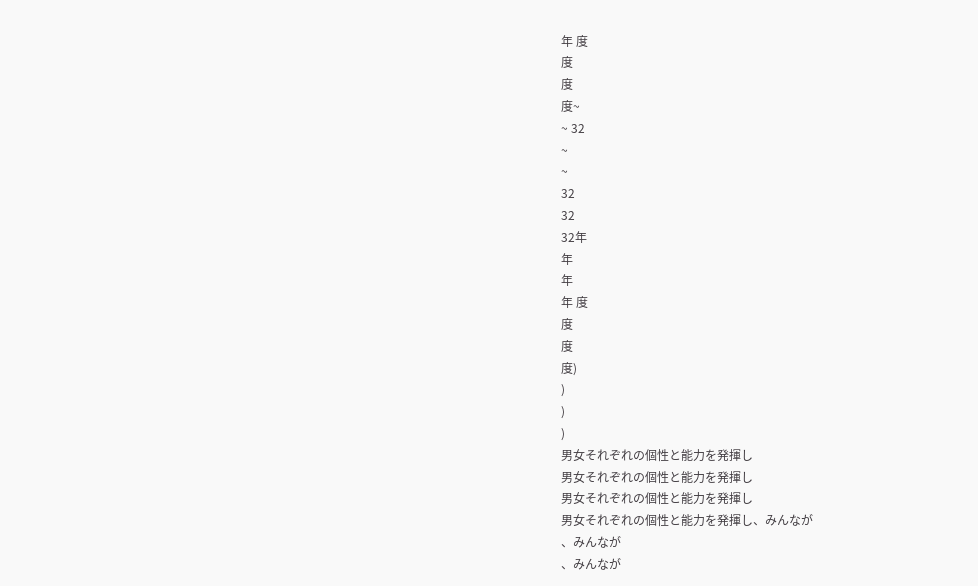年 度
度
度
度~
~ 32
~
~
32
32
32年
年
年
年 度
度
度
度)
)
)
)
男女それぞれの個性と能力を発揮し
男女それぞれの個性と能力を発揮し
男女それぞれの個性と能力を発揮し
男女それぞれの個性と能力を発揮し、みんなが
、みんなが
、みんなが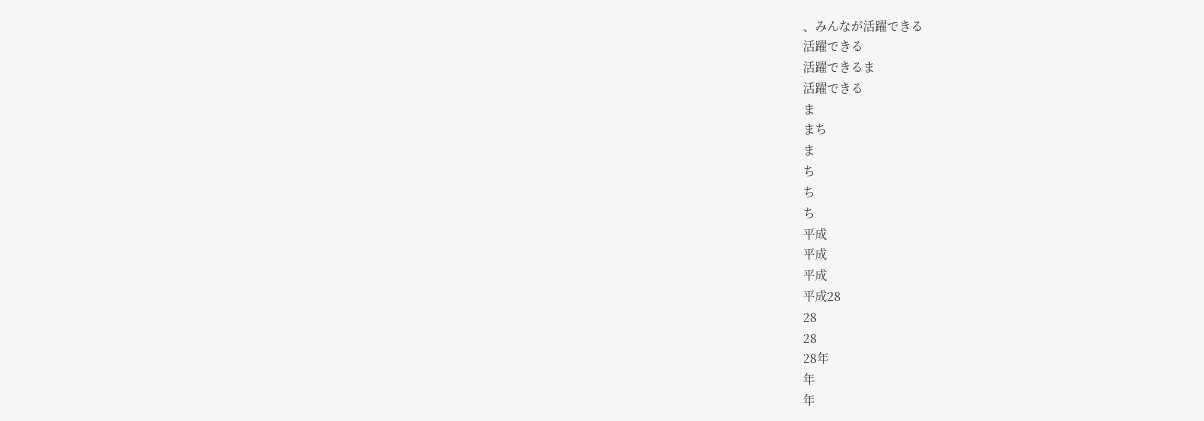、みんなが活躍できる
活躍できる
活躍できるま
活躍できる
ま
まち
ま
ち
ち
ち
平成
平成
平成
平成28
28
28
28年
年
年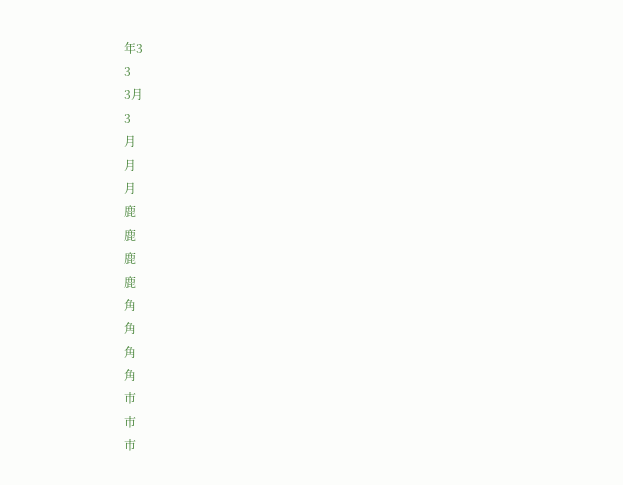年3
3
3月
3
月
月
月
鹿
鹿
鹿
鹿
角
角
角
角
市
市
市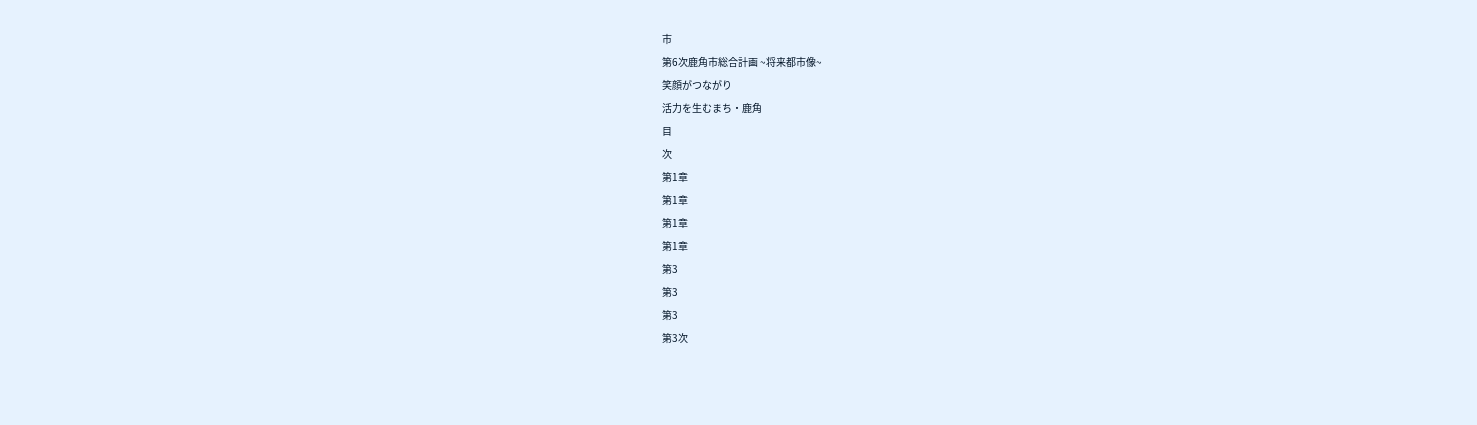市
第6次鹿角市総合計画 ~将来都市像~
笑顔がつながり
活力を生むまち・鹿角
目
次
第1章
第1章
第1章
第1章
第3
第3
第3
第3次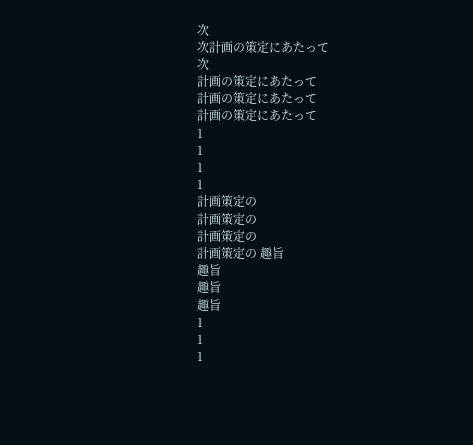次
次計画の策定にあたって
次
計画の策定にあたって
計画の策定にあたって
計画の策定にあたって
1
1
1
1
計画策定の
計画策定の
計画策定の
計画策定の 趣旨
趣旨
趣旨
趣旨
1
1
1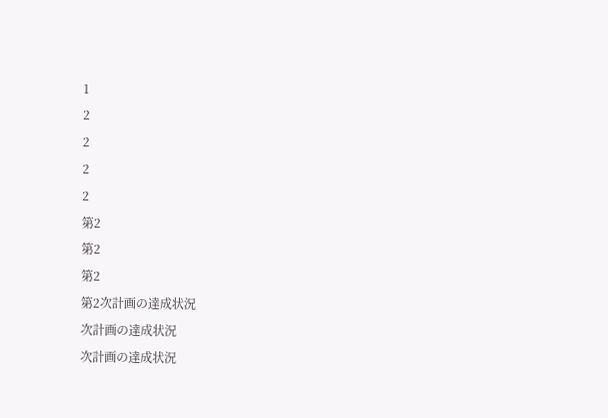1
2
2
2
2
第2
第2
第2
第2次計画の達成状況
次計画の達成状況
次計画の達成状況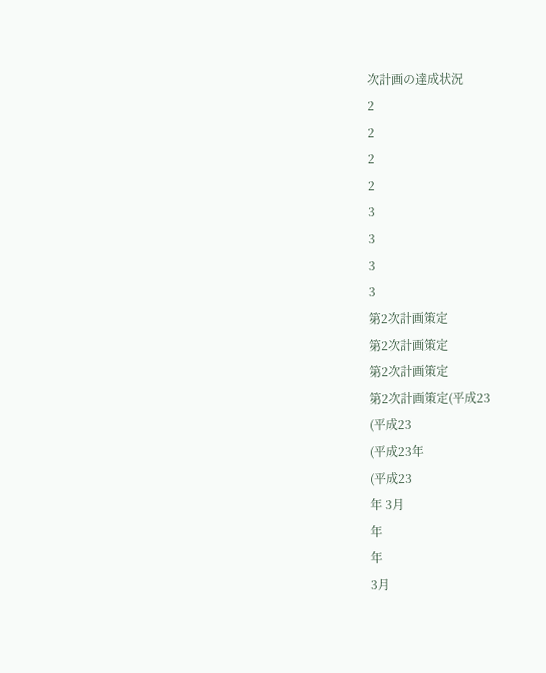次計画の達成状況
2
2
2
2
3
3
3
3
第2次計画策定
第2次計画策定
第2次計画策定
第2次計画策定(平成23
(平成23
(平成23年
(平成23
年 3月
年
年
3月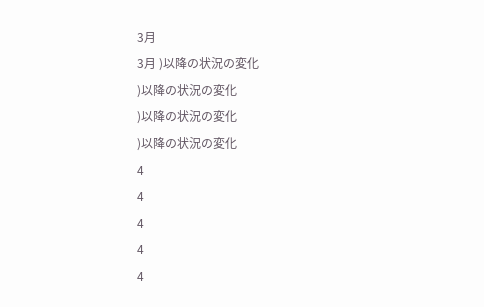3月
3月 )以降の状況の変化
)以降の状況の変化
)以降の状況の変化
)以降の状況の変化
4
4
4
4
4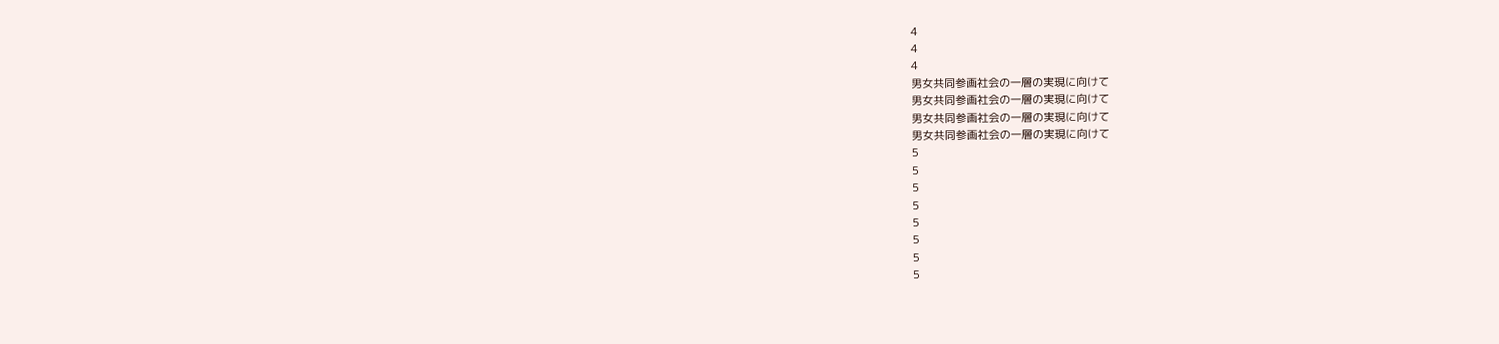4
4
4
男女共同参画社会の一層の実現に向けて
男女共同参画社会の一層の実現に向けて
男女共同参画社会の一層の実現に向けて
男女共同参画社会の一層の実現に向けて
5
5
5
5
5
5
5
5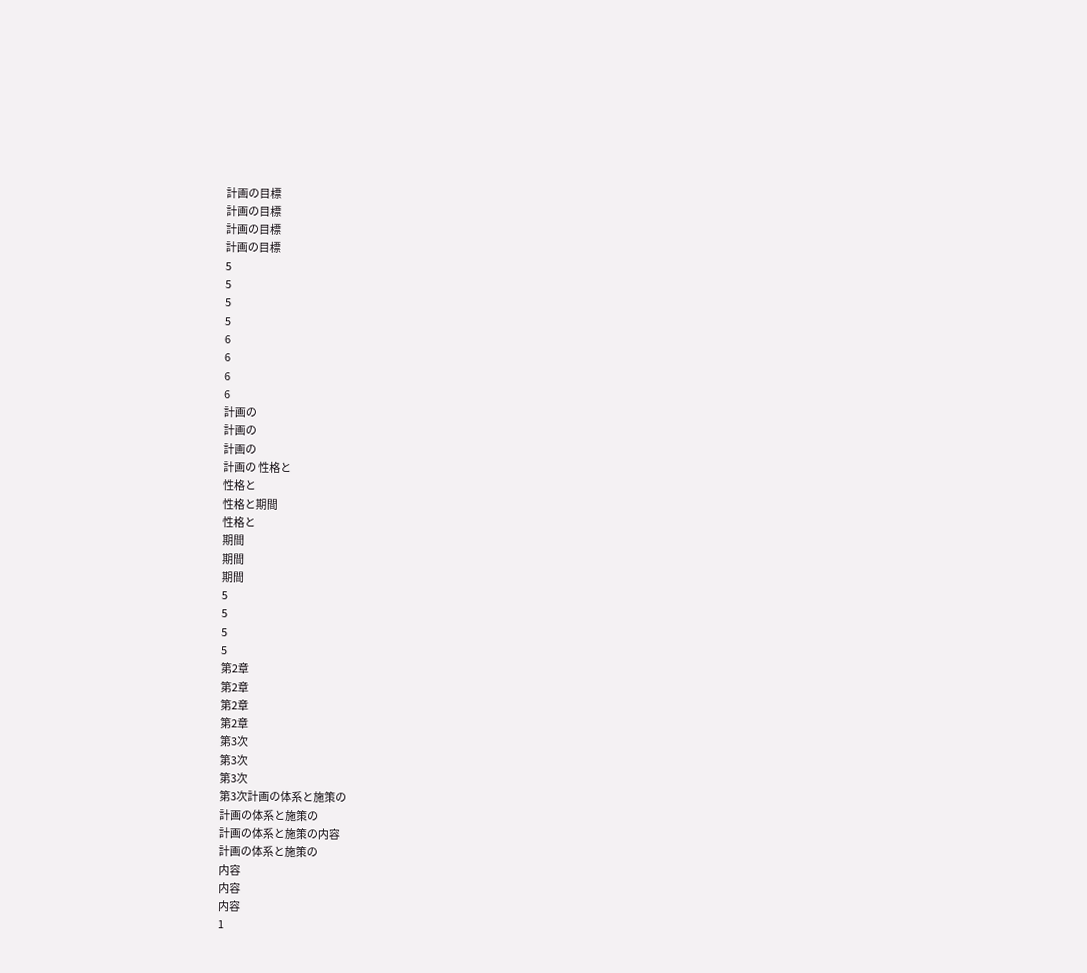計画の目標
計画の目標
計画の目標
計画の目標
5
5
5
5
6
6
6
6
計画の
計画の
計画の
計画の 性格と
性格と
性格と期間
性格と
期間
期間
期間
5
5
5
5
第2章
第2章
第2章
第2章
第3次
第3次
第3次
第3次計画の体系と施策の
計画の体系と施策の
計画の体系と施策の内容
計画の体系と施策の
内容
内容
内容
1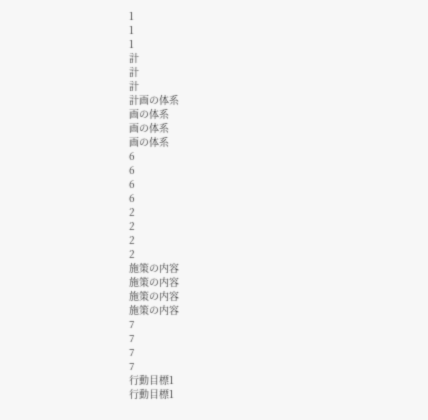1
1
1
計
計
計
計画の体系
画の体系
画の体系
画の体系
6
6
6
6
2
2
2
2
施策の内容
施策の内容
施策の内容
施策の内容
7
7
7
7
行動目標1
行動目標1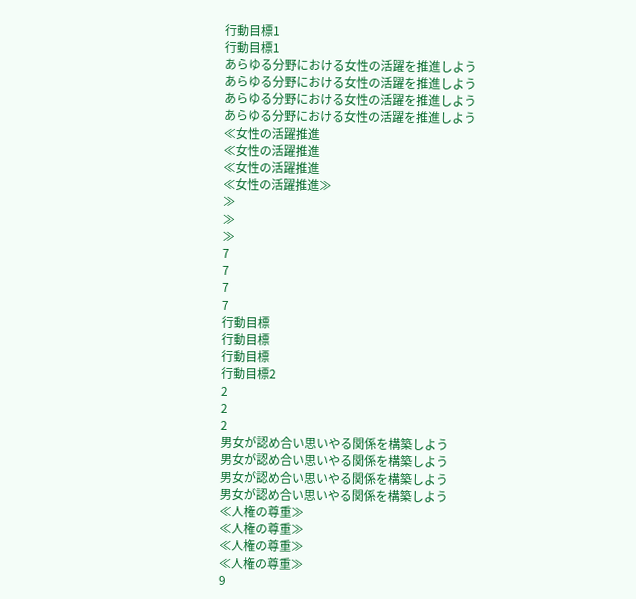行動目標1
行動目標1
あらゆる分野における女性の活躍を推進しよう
あらゆる分野における女性の活躍を推進しよう
あらゆる分野における女性の活躍を推進しよう
あらゆる分野における女性の活躍を推進しよう
≪女性の活躍推進
≪女性の活躍推進
≪女性の活躍推進
≪女性の活躍推進≫
≫
≫
≫
7
7
7
7
行動目標
行動目標
行動目標
行動目標2
2
2
2
男女が認め合い思いやる関係を構築しよう
男女が認め合い思いやる関係を構築しよう
男女が認め合い思いやる関係を構築しよう
男女が認め合い思いやる関係を構築しよう
≪人権の尊重≫
≪人権の尊重≫
≪人権の尊重≫
≪人権の尊重≫
9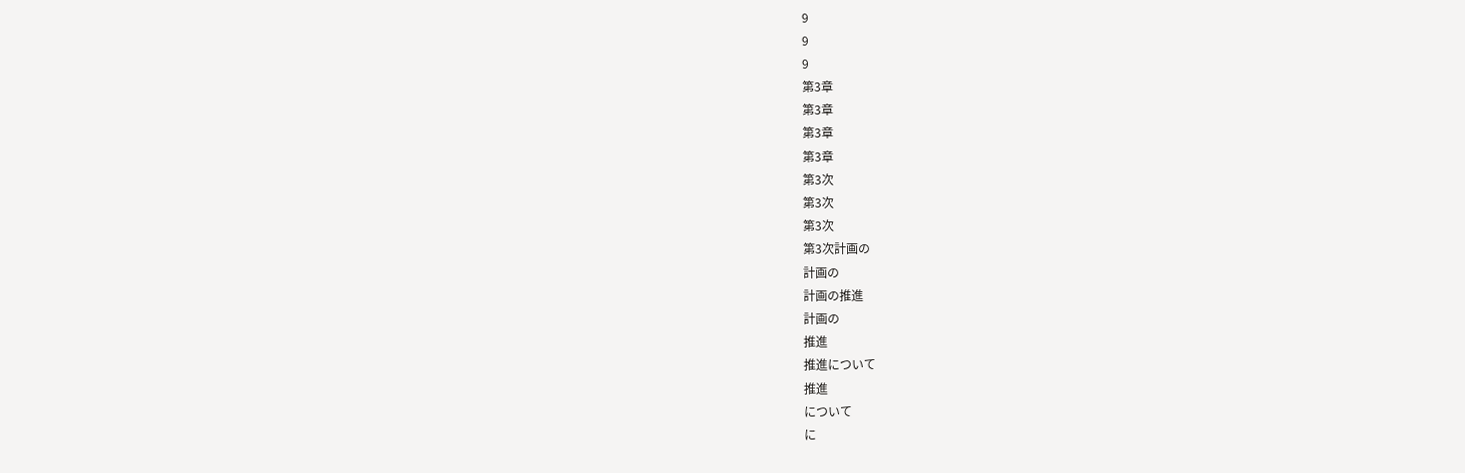9
9
9
第3章
第3章
第3章
第3章
第3次
第3次
第3次
第3次計画の
計画の
計画の推進
計画の
推進
推進について
推進
について
に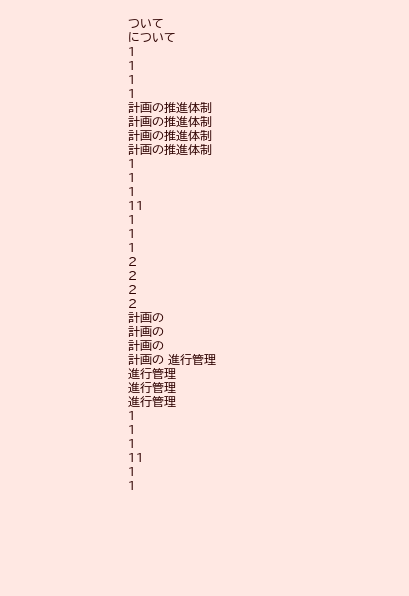ついて
について
1
1
1
1
計画の推進体制
計画の推進体制
計画の推進体制
計画の推進体制
1
1
1
11
1
1
1
2
2
2
2
計画の
計画の
計画の
計画の 進行管理
進行管理
進行管理
進行管理
1
1
1
11
1
1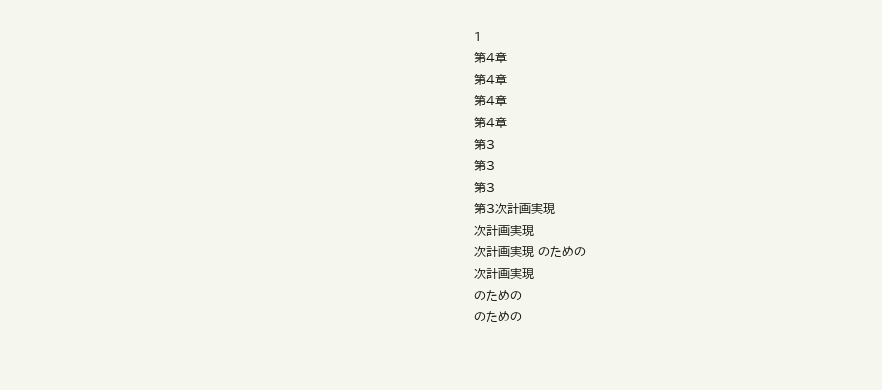1
第4章
第4章
第4章
第4章
第3
第3
第3
第3次計画実現
次計画実現
次計画実現 のための
次計画実現
のための
のための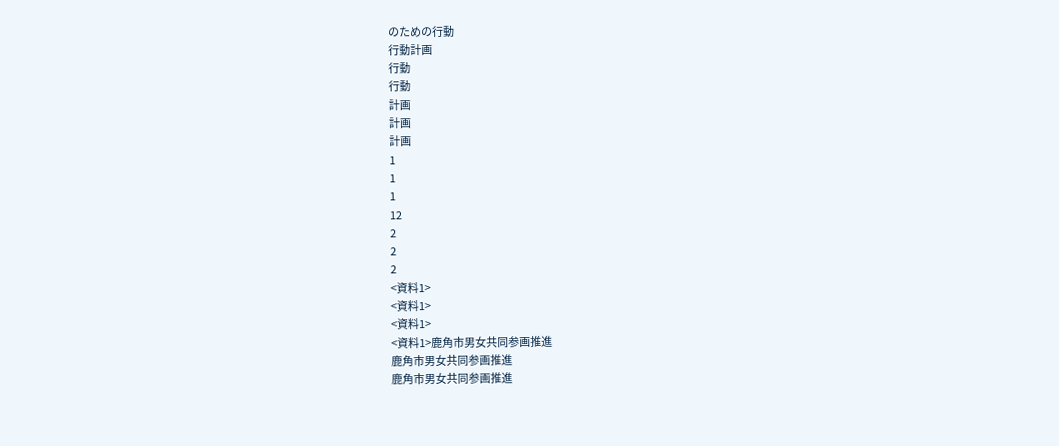のための行動
行動計画
行動
行動
計画
計画
計画
1
1
1
12
2
2
2
<資料1>
<資料1>
<資料1>
<資料1>鹿角市男女共同参画推進
鹿角市男女共同参画推進
鹿角市男女共同参画推進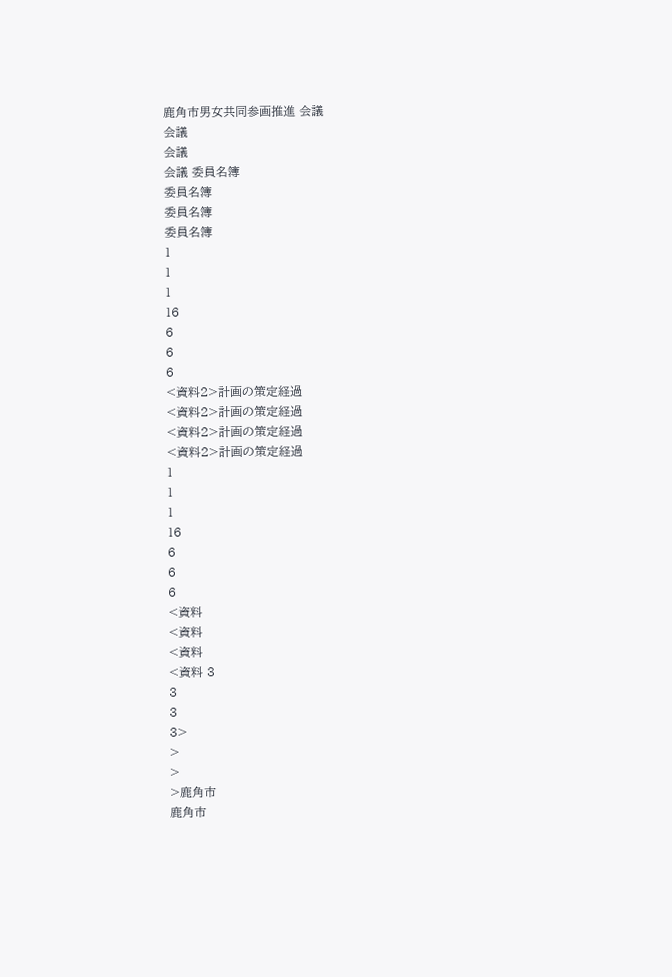鹿角市男女共同参画推進 会議
会議
会議
会議 委員名簿
委員名簿
委員名簿
委員名簿
1
1
1
16
6
6
6
<資料2>計画の策定経過
<資料2>計画の策定経過
<資料2>計画の策定経過
<資料2>計画の策定経過
1
1
1
16
6
6
6
<資料
<資料
<資料
<資料 3
3
3
3>
>
>
>鹿角市
鹿角市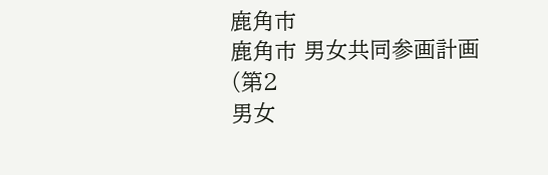鹿角市
鹿角市 男女共同参画計画(第2
男女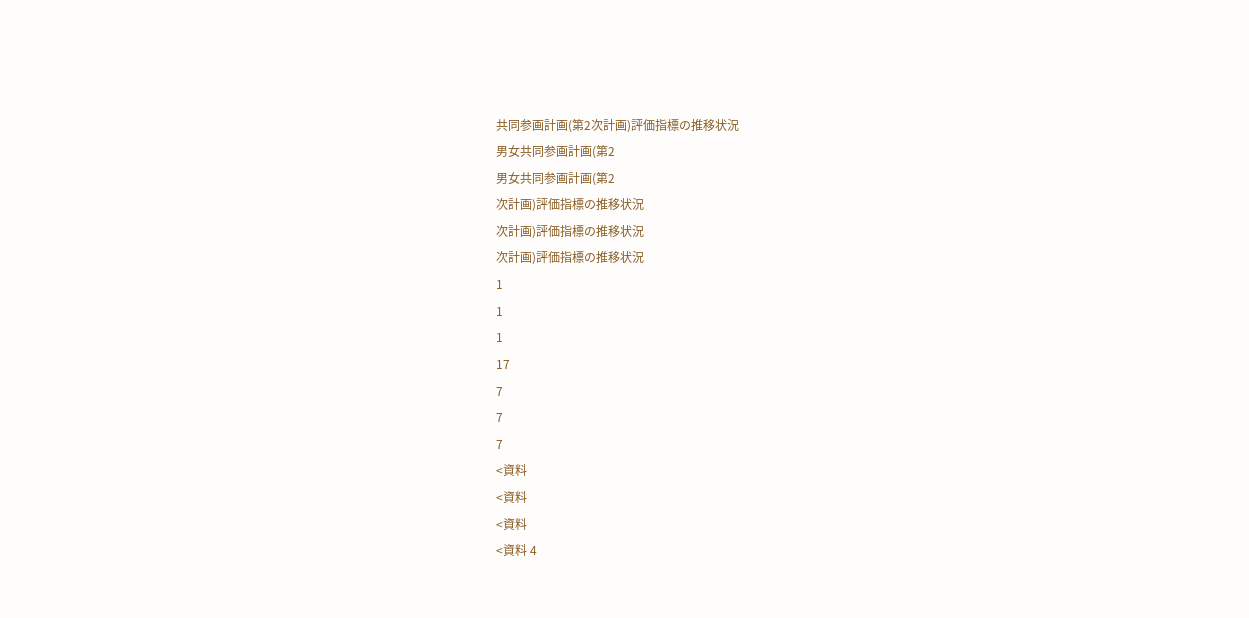共同参画計画(第2次計画)評価指標の推移状況
男女共同参画計画(第2
男女共同参画計画(第2
次計画)評価指標の推移状況
次計画)評価指標の推移状況
次計画)評価指標の推移状況
1
1
1
17
7
7
7
<資料
<資料
<資料
<資料 4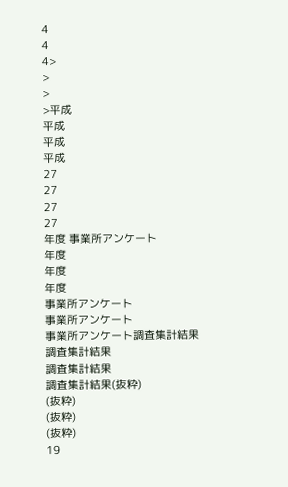4
4
4>
>
>
>平成
平成
平成
平成
27
27
27
27
年度 事業所アンケート
年度
年度
年度
事業所アンケート
事業所アンケート
事業所アンケート調査集計結果
調査集計結果
調査集計結果
調査集計結果(抜粋)
(抜粋)
(抜粋)
(抜粋)
19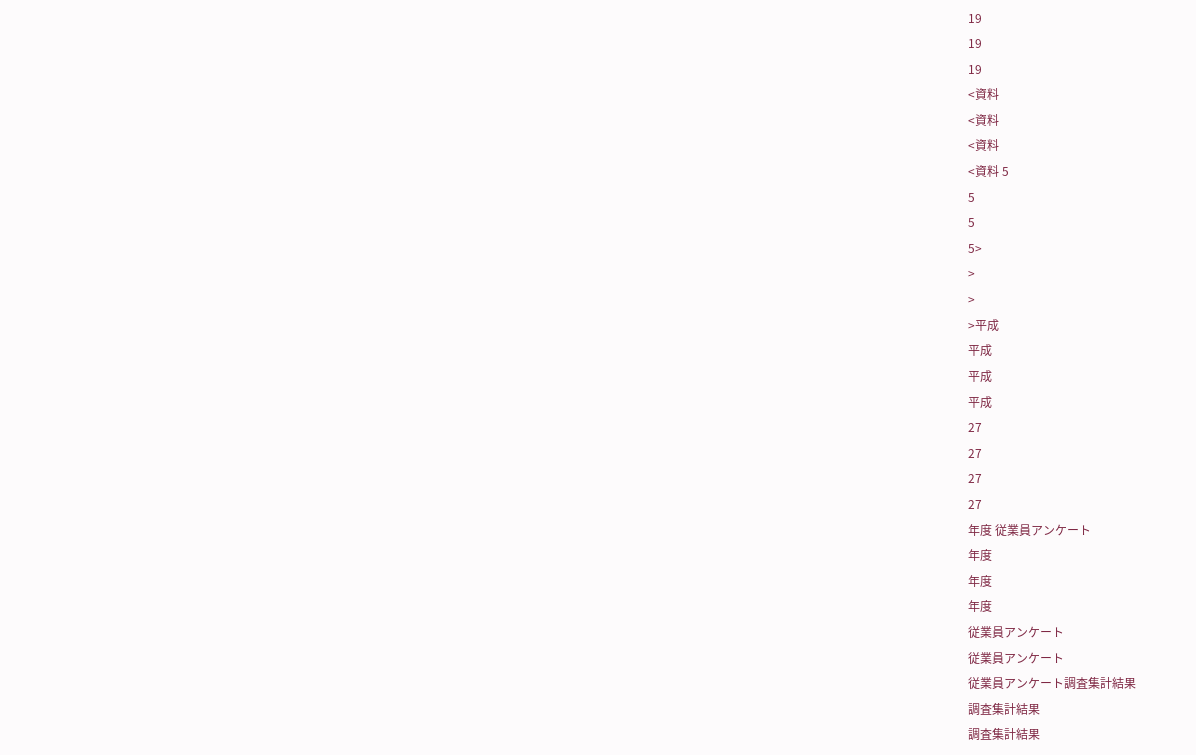19
19
19
<資料
<資料
<資料
<資料 5
5
5
5>
>
>
>平成
平成
平成
平成
27
27
27
27
年度 従業員アンケート
年度
年度
年度
従業員アンケート
従業員アンケート
従業員アンケート調査集計結果
調査集計結果
調査集計結果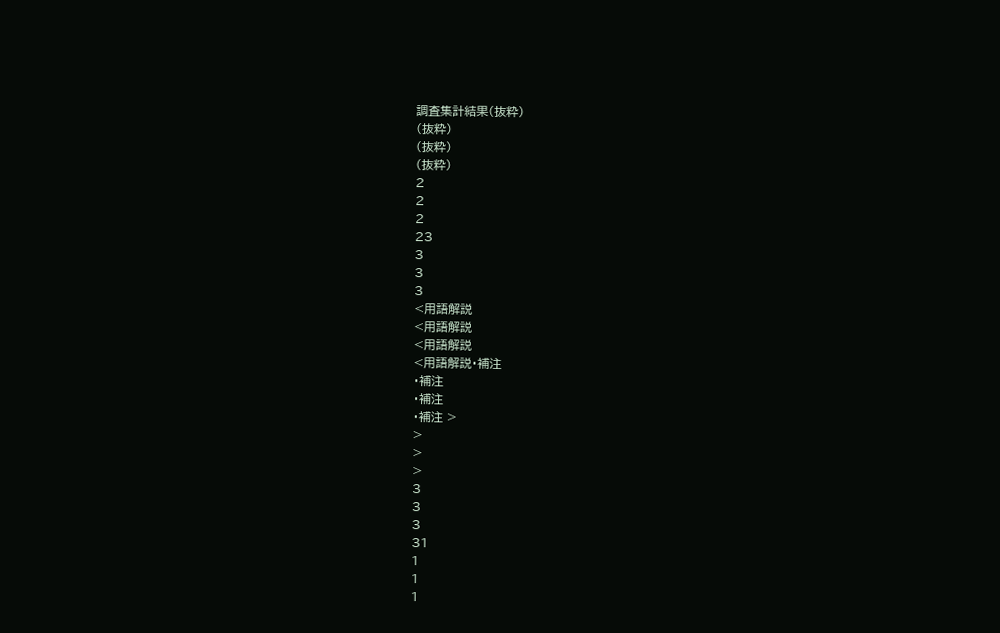調査集計結果(抜粋)
(抜粋)
(抜粋)
(抜粋)
2
2
2
23
3
3
3
<用語解説
<用語解説
<用語解説
<用語解説・補注
・補注
・補注
・補注 >
>
>
>
3
3
3
31
1
1
1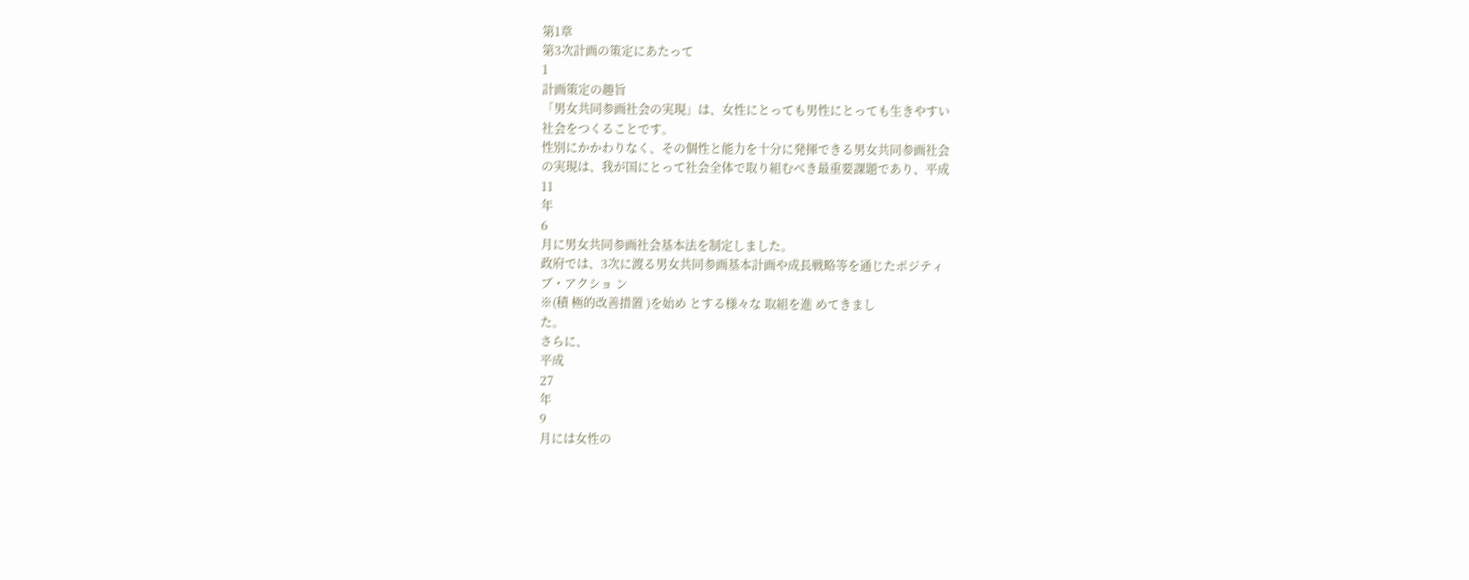第1章
第3次計画の策定にあたって
1
計画策定の趣旨
「男女共同参画社会の実現」は、女性にとっても男性にとっても生きやすい
社会をつくることです。
性別にかかわりなく、その個性と能力を十分に発揮できる男女共同参画社会
の実現は、我が国にとって社会全体で取り組むべき最重要課題であり、平成
11
年
6
月に男女共同参画社会基本法を制定しました。
政府では、3次に渡る男女共同参画基本計画や成長戦略等を通じたポジティ
ブ・アクショ ン
※(積 極的改善措置 )を始め とする様々な 取組を進 めてきまし
た。
さらに、
平成
27
年
9
月には女性の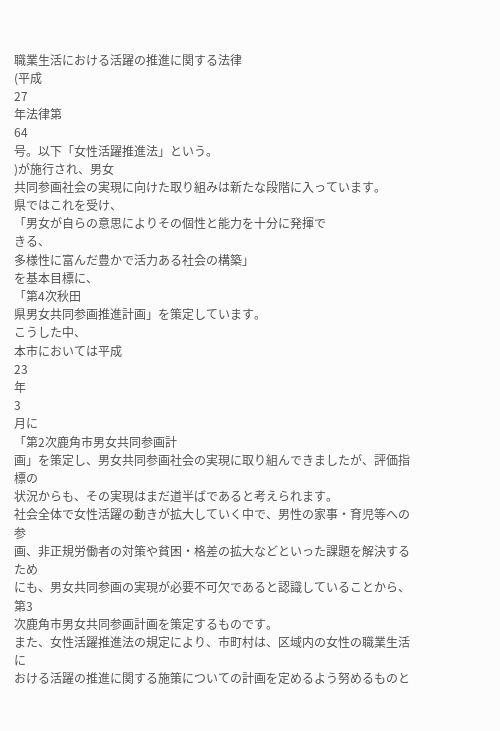職業生活における活躍の推進に関する法律
(平成
27
年法律第
64
号。以下「女性活躍推進法」という。
)が施行され、男女
共同参画社会の実現に向けた取り組みは新たな段階に入っています。
県ではこれを受け、
「男女が自らの意思によりその個性と能力を十分に発揮で
きる、
多様性に富んだ豊かで活力ある社会の構築」
を基本目標に、
「第4次秋田
県男女共同参画推進計画」を策定しています。
こうした中、
本市においては平成
23
年
3
月に
「第2次鹿角市男女共同参画計
画」を策定し、男女共同参画社会の実現に取り組んできましたが、評価指標の
状況からも、その実現はまだ道半ばであると考えられます。
社会全体で女性活躍の動きが拡大していく中で、男性の家事・育児等への参
画、非正規労働者の対策や貧困・格差の拡大などといった課題を解決するため
にも、男女共同参画の実現が必要不可欠であると認識していることから、第3
次鹿角市男女共同参画計画を策定するものです。
また、女性活躍推進法の規定により、市町村は、区域内の女性の職業生活に
おける活躍の推進に関する施策についての計画を定めるよう努めるものと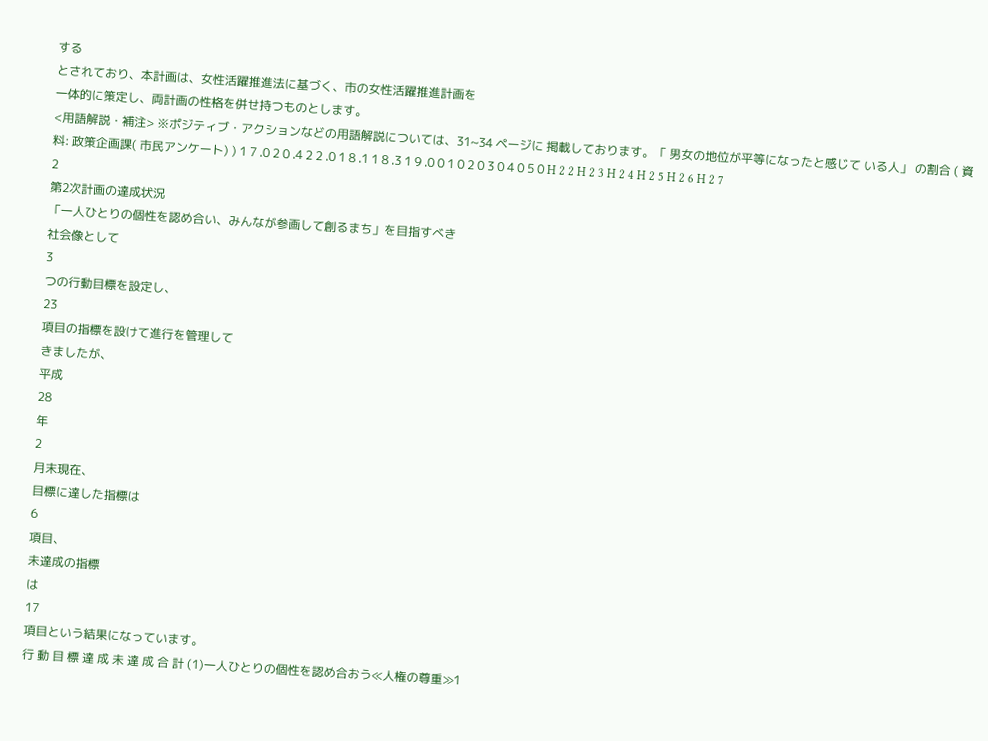する
とされており、本計画は、女性活躍推進法に基づく、市の女性活躍推進計画を
一体的に策定し、両計画の性格を併せ持つものとします。
<用語解説・補注> ※ポジティブ・アクションなどの用語解説については、31~34 ページに 掲載しております。「 男女の地位が平等になったと感じて いる人」 の割合 ( 資料: 政策企画課( 市民アンケート) ) 1 7 .0 2 0 .4 2 2 .0 1 8 .1 1 8 .3 1 9 .0 0 1 0 2 0 3 0 4 0 5 0 H 2 2 H 2 3 H 2 4 H 2 5 H 2 6 H 2 7
2
第2次計画の達成状況
「一人ひとりの個性を認め合い、みんなが参画して創るまち」を目指すべき
社会像として
3
つの行動目標を設定し、
23
項目の指標を設けて進行を管理して
きましたが、
平成
28
年
2
月末現在、
目標に達した指標は
6
項目、
未達成の指標
は
17
項目という結果になっています。
行 動 目 標 達 成 未 達 成 合 計 (1)一人ひとりの個性を認め合おう≪人権の尊重≫1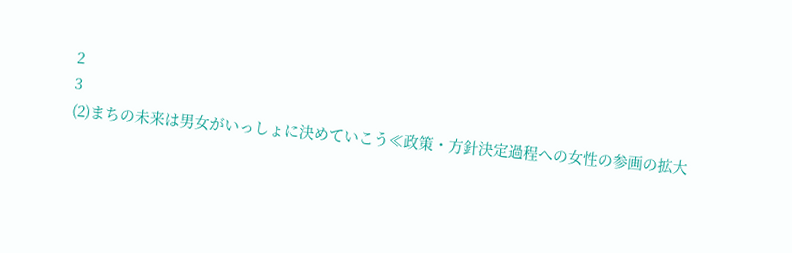2
3
(2)まちの未来は男女がいっしょに決めていこう≪政策・方針決定過程への女性の参画の拡大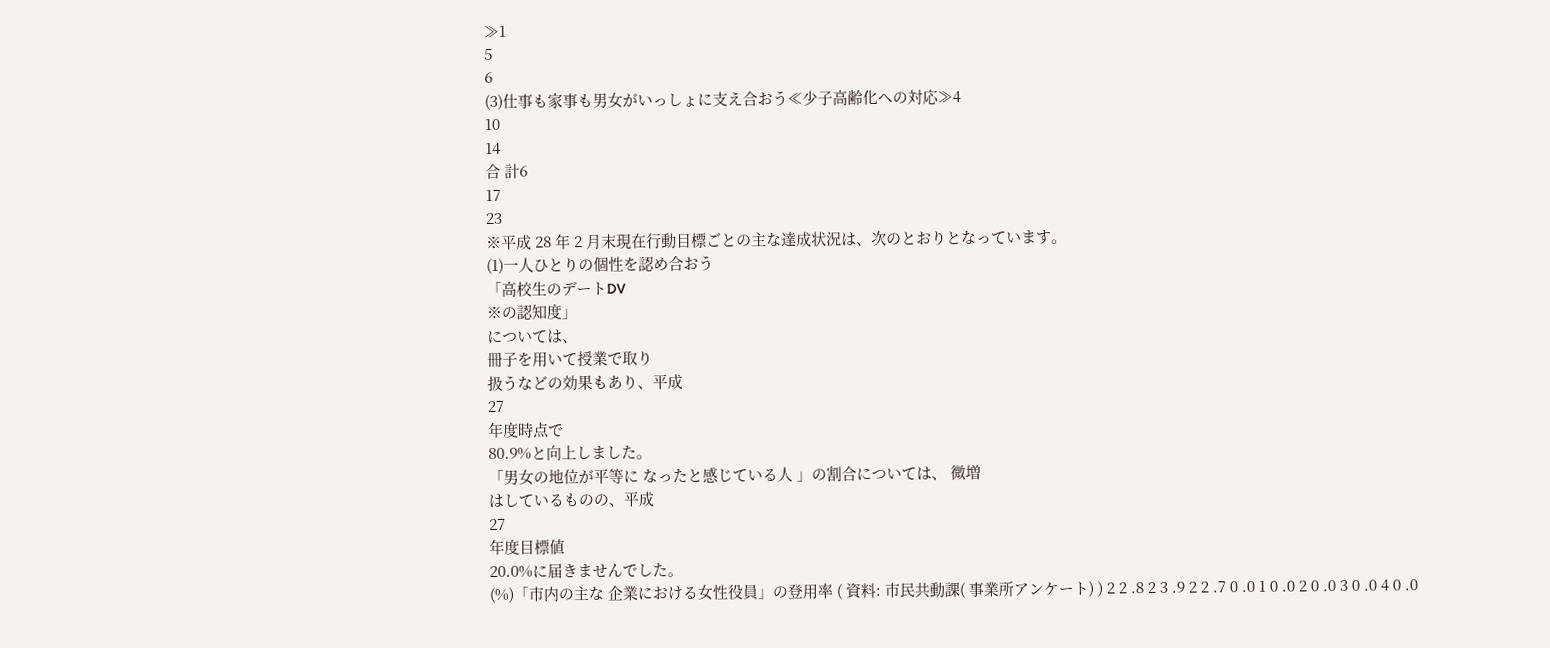≫1
5
6
(3)仕事も家事も男女がいっしょに支え合おう≪少子高齢化への対応≫4
10
14
合 計6
17
23
※平成 28 年 2 月末現在行動目標ごとの主な達成状況は、次のとおりとなっています。
(1)一人ひとりの個性を認め合おう
「高校生のデートDV
※の認知度」
については、
冊子を用いて授業で取り
扱うなどの効果もあり、平成
27
年度時点で
80.9%と向上しました。
「男女の地位が平等に なったと感じている人 」の割合については、 微増
はしているものの、平成
27
年度目標値
20.0%に届きませんでした。
(%)「市内の主な 企業における女性役員」の登用率 ( 資料: 市民共動課( 事業所アンケート) ) 2 2 .8 2 3 .9 2 2 .7 0 .0 1 0 .0 2 0 .0 3 0 .0 4 0 .0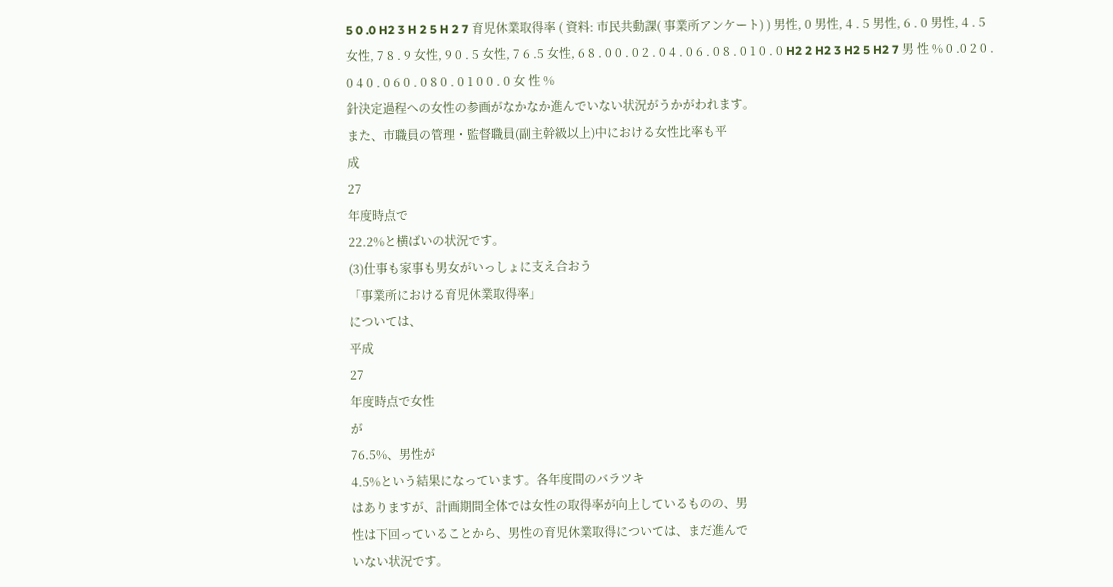5 0 .0 H2 3 H 2 5 H 2 7 育児休業取得率 ( 資料: 市民共動課( 事業所アンケート) ) 男性, 0 男性, 4 . 5 男性, 6 . 0 男性, 4 . 5 女性, 7 8 . 9 女性, 9 0 . 5 女性, 7 6 .5 女性, 6 8 . 0 0 . 0 2 . 0 4 . 0 6 . 0 8 . 0 1 0 . 0 H2 2 H2 3 H2 5 H2 7 男 性 % 0 .0 2 0 . 0 4 0 . 0 6 0 . 0 8 0 . 0 1 0 0 . 0 女 性 %
針決定過程への女性の参画がなかなか進んでいない状況がうかがわれます。
また、市職員の管理・監督職員(副主幹級以上)中における女性比率も平
成
27
年度時点で
22.2%と横ばいの状況です。
(3)仕事も家事も男女がいっしょに支え合おう
「事業所における育児休業取得率」
については、
平成
27
年度時点で女性
が
76.5%、男性が
4.5%という結果になっています。各年度間のバラツキ
はありますが、計画期間全体では女性の取得率が向上しているものの、男
性は下回っていることから、男性の育児休業取得については、まだ進んで
いない状況です。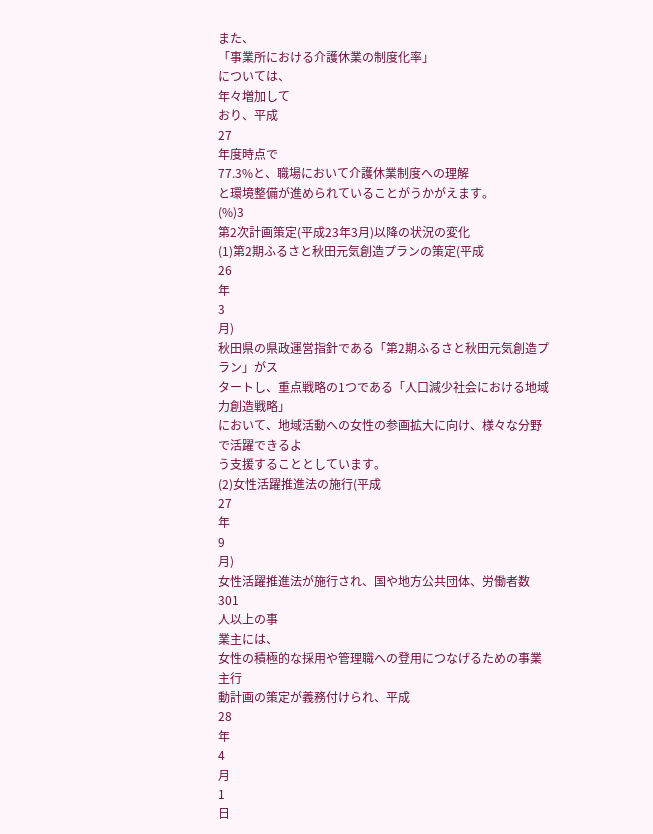また、
「事業所における介護休業の制度化率」
については、
年々増加して
おり、平成
27
年度時点で
77.3%と、職場において介護休業制度への理解
と環境整備が進められていることがうかがえます。
(%)3
第2次計画策定(平成23年3月)以降の状況の変化
(1)第2期ふるさと秋田元気創造プランの策定(平成
26
年
3
月)
秋田県の県政運営指針である「第2期ふるさと秋田元気創造プラン」がス
タートし、重点戦略の1つである「人口減少社会における地域力創造戦略」
において、地域活動への女性の参画拡大に向け、様々な分野で活躍できるよ
う支援することとしています。
(2)女性活躍推進法の施行(平成
27
年
9
月)
女性活躍推進法が施行され、国や地方公共団体、労働者数
301
人以上の事
業主には、
女性の積極的な採用や管理職への登用につなげるための事業主行
動計画の策定が義務付けられ、平成
28
年
4
月
1
日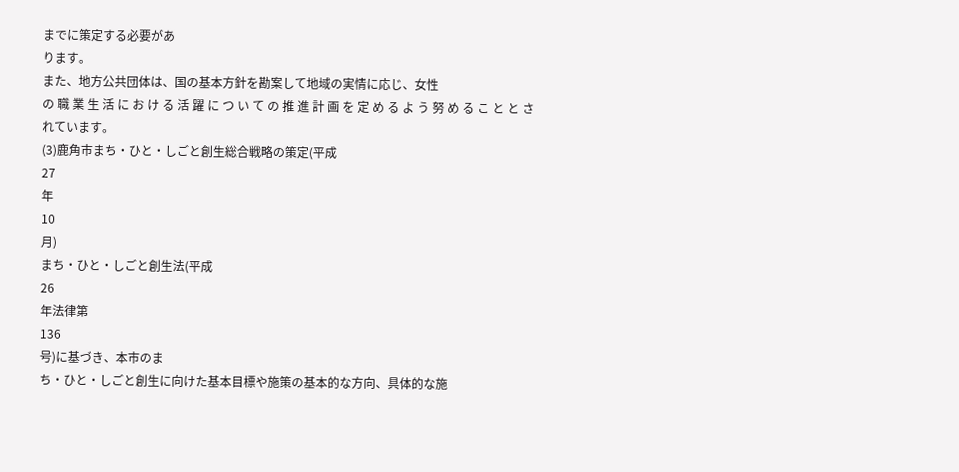までに策定する必要があ
ります。
また、地方公共団体は、国の基本方針を勘案して地域の実情に応じ、女性
の 職 業 生 活 に お け る 活 躍 に つ い て の 推 進 計 画 を 定 め る よ う 努 め る こ と と さ
れています。
(3)鹿角市まち・ひと・しごと創生総合戦略の策定(平成
27
年
10
月)
まち・ひと・しごと創生法(平成
26
年法律第
136
号)に基づき、本市のま
ち・ひと・しごと創生に向けた基本目標や施策の基本的な方向、具体的な施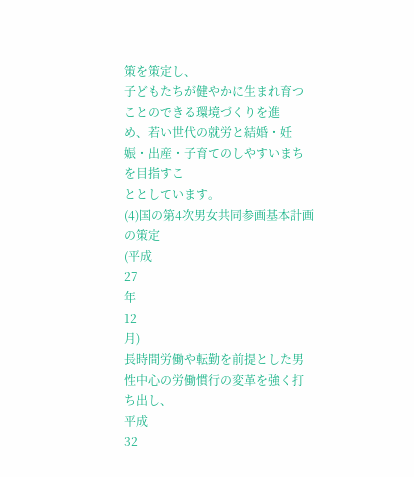策を策定し、
子どもたちが健やかに生まれ育つことのできる環境づくりを進
め、若い世代の就労と結婚・妊娠・出産・子育てのしやすいまちを目指すこ
ととしています。
(4)国の第4次男女共同参画基本計画の策定
(平成
27
年
12
月)
長時間労働や転勤を前提とした男性中心の労働慣行の変革を強く打ち出し、
平成
32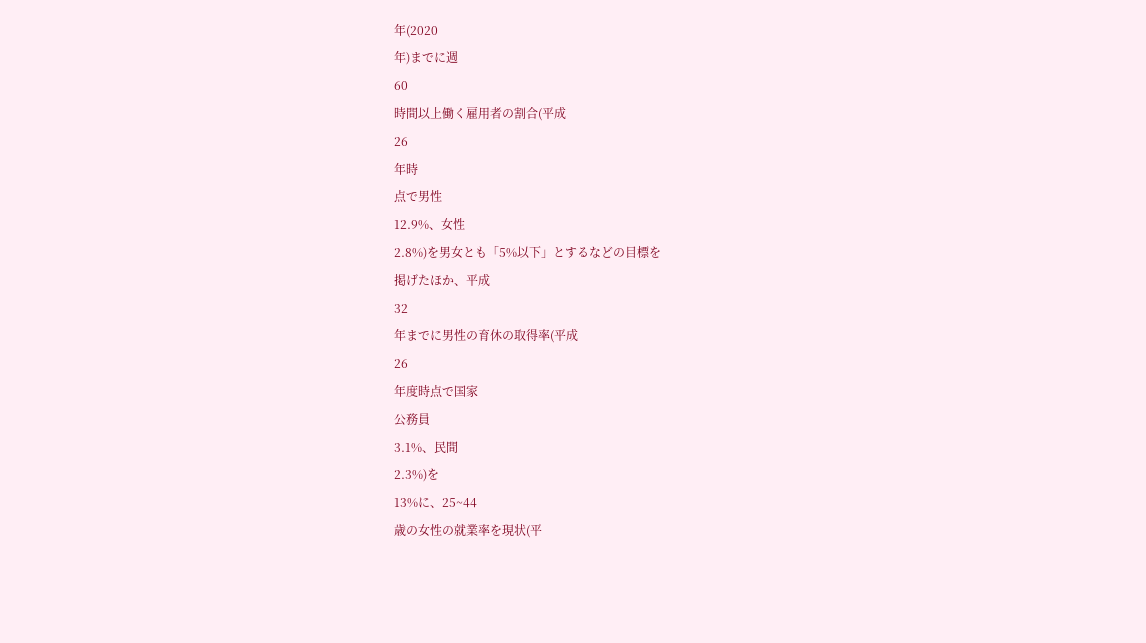年(2020
年)までに週
60
時間以上働く雇用者の割合(平成
26
年時
点で男性
12.9%、女性
2.8%)を男女とも「5%以下」とするなどの目標を
掲げたほか、平成
32
年までに男性の育休の取得率(平成
26
年度時点で国家
公務員
3.1%、民間
2.3%)を
13%に、25~44
歳の女性の就業率を現状(平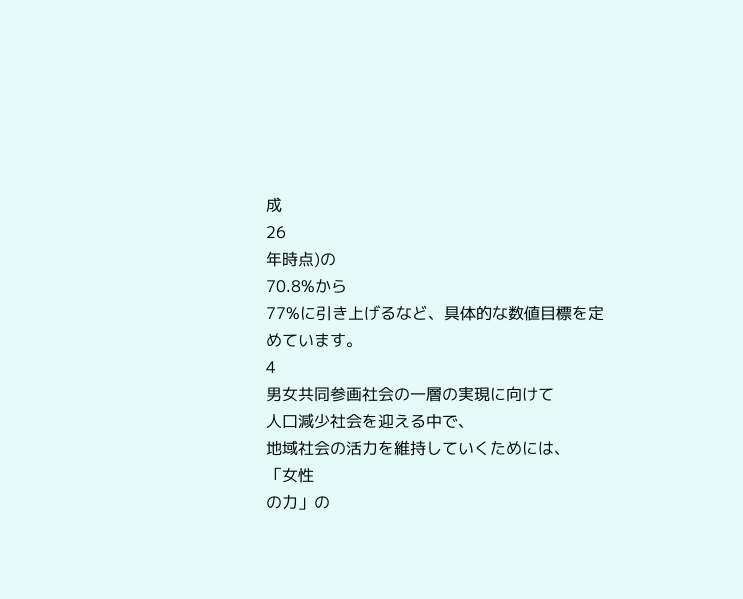成
26
年時点)の
70.8%から
77%に引き上げるなど、具体的な数値目標を定
めています。
4
男女共同参画社会の一層の実現に向けて
人口減少社会を迎える中で、
地域社会の活力を維持していくためには、
「女性
の力」の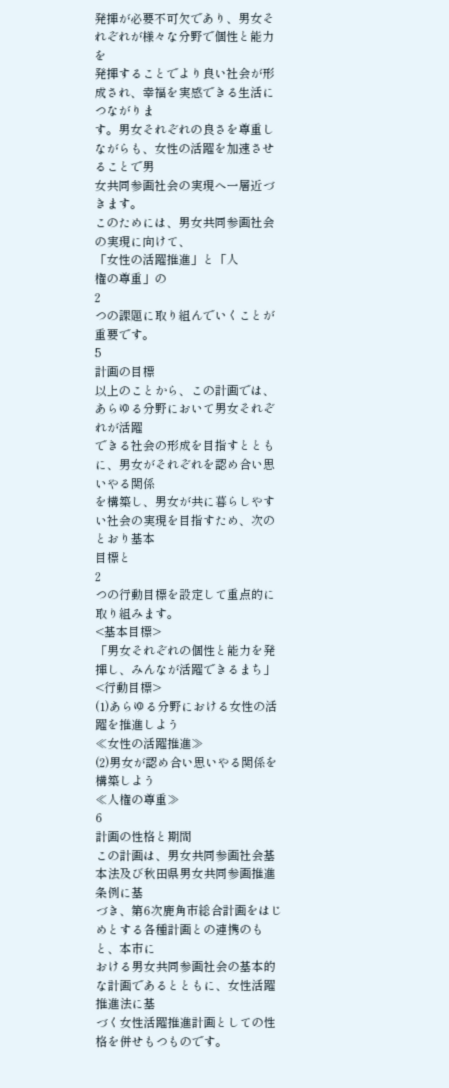発揮が必要不可欠であり、男女それぞれが様々な分野で個性と能力を
発揮することでより良い社会が形成され、幸福を実感できる生活につながりま
す。男女それぞれの良さを尊重しながらも、女性の活躍を加速させることで男
女共同参画社会の実現へ一層近づきます。
このためには、男女共同参画社会の実現に向けて、
「女性の活躍推進」と「人
権の尊重」の
2
つの課題に取り組んでいくことが重要です。
5
計画の目標
以上のことから、この計画では、あらゆる分野において男女それぞれが活躍
できる社会の形成を目指すとともに、男女がそれぞれを認め合い思いやる関係
を構築し、男女が共に暮らしやすい社会の実現を目指すため、次のとおり基本
目標と
2
つの行動目標を設定して重点的に取り組みます。
<基本目標>
「男女それぞれの個性と能力を発揮し、みんなが活躍できるまち」
<行動目標>
(1)あらゆる分野における女性の活躍を推進しよう
≪女性の活躍推進≫
(2)男女が認め合い思いやる関係を構築しよう
≪人権の尊重≫
6
計画の性格と期間
この計画は、男女共同参画社会基本法及び秋田県男女共同参画推進条例に基
づき、第6次鹿角市総合計画をはじめとする各種計画との連携のもと、本市に
おける男女共同参画社会の基本的な計画であるとともに、女性活躍推進法に基
づく女性活躍推進計画としての性格を併せもつものです。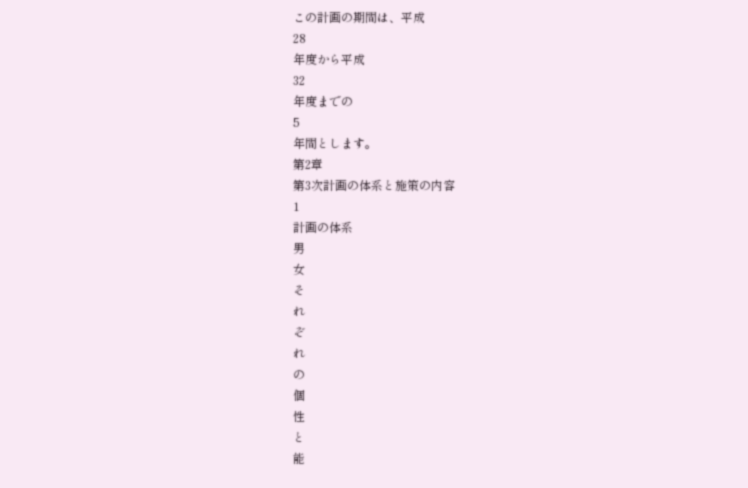この計画の期間は、平成
28
年度から平成
32
年度までの
5
年間とします。
第2章
第3次計画の体系と施策の内容
1
計画の体系
男
女
そ
れ
ぞ
れ
の
個
性
と
能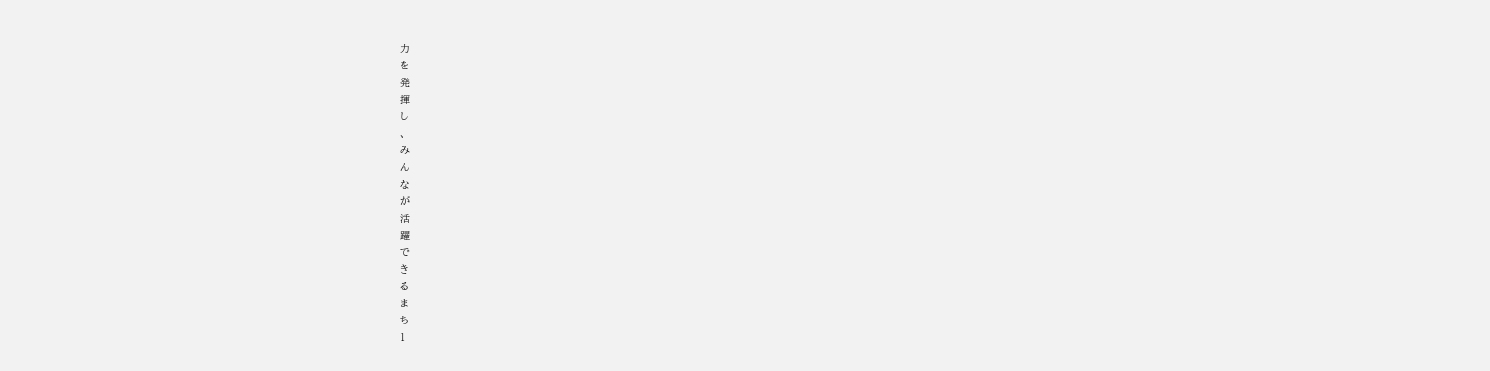力
を
発
揮
し
、
み
ん
な
が
活
躍
で
き
る
ま
ち
1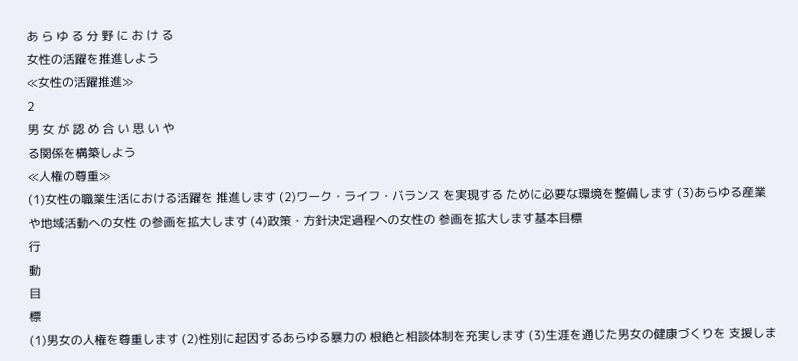あ ら ゆ る 分 野 に お け る
女性の活躍を推進しよう
≪女性の活躍推進≫
2
男 女 が 認 め 合 い 思 い や
る関係を構築しよう
≪人権の尊重≫
(1)女性の職業生活における活躍を 推進します (2)ワーク・ライフ・バランス を実現する ために必要な環境を整備します (3)あらゆる産業や地域活動への女性 の参画を拡大します (4)政策・方針決定過程への女性の 参画を拡大します基本目標
行
動
目
標
(1)男女の人権を尊重します (2)性別に起因するあらゆる暴力の 根絶と相談体制を充実します (3)生涯を通じた男女の健康づくりを 支援しま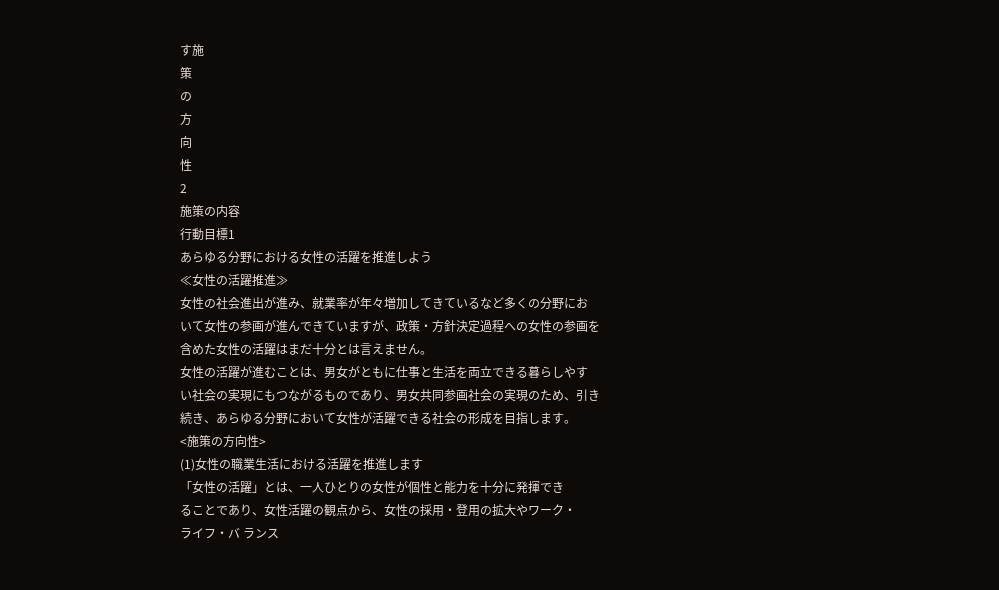す施
策
の
方
向
性
2
施策の内容
行動目標1
あらゆる分野における女性の活躍を推進しよう
≪女性の活躍推進≫
女性の社会進出が進み、就業率が年々増加してきているなど多くの分野にお
いて女性の参画が進んできていますが、政策・方針決定過程への女性の参画を
含めた女性の活躍はまだ十分とは言えません。
女性の活躍が進むことは、男女がともに仕事と生活を両立できる暮らしやす
い社会の実現にもつながるものであり、男女共同参画社会の実現のため、引き
続き、あらゆる分野において女性が活躍できる社会の形成を目指します。
<施策の方向性>
(1)女性の職業生活における活躍を推進します
「女性の活躍」とは、一人ひとりの女性が個性と能力を十分に発揮でき
ることであり、女性活躍の観点から、女性の採用・登用の拡大やワーク・
ライフ・バ ランス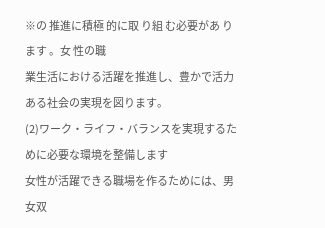※の 推進に積極 的に取 り組 む必要があ ります 。女 性の職
業生活における活躍を推進し、豊かで活力ある社会の実現を図ります。
(2)ワーク・ライフ・バランスを実現するために必要な環境を整備します
女性が活躍できる職場を作るためには、男女双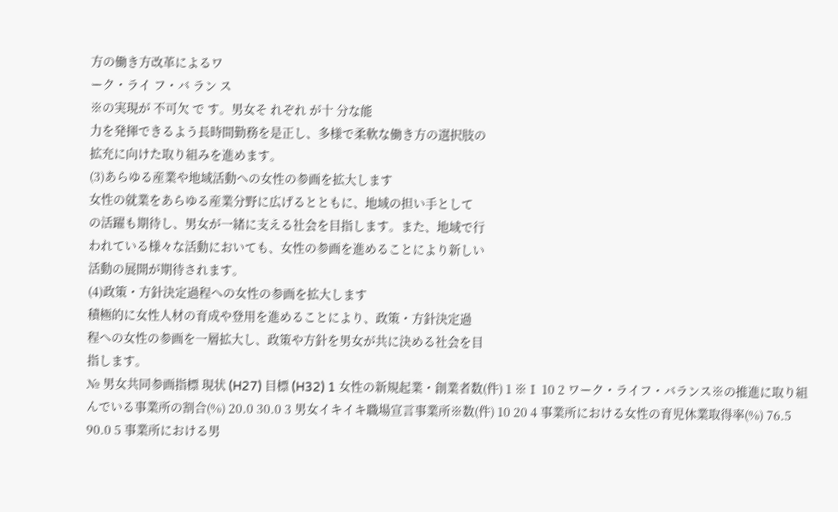方の働き方改革によるワ
ーク・ライ フ・バ ラン ス
※の実現が 不可欠 で す。男女そ れぞれ が十 分な能
力を発揮できるよう長時間勤務を是正し、多様で柔軟な働き方の選択肢の
拡充に向けた取り組みを進めます。
(3)あらゆる産業や地域活動への女性の参画を拡大します
女性の就業をあらゆる産業分野に広げるとともに、地域の担い手として
の活躍も期待し、男女が一緒に支える社会を目指します。また、地域で行
われている様々な活動においても、女性の参画を進めることにより新しい
活動の展開が期待されます。
(4)政策・方針決定過程への女性の参画を拡大します
積極的に女性人材の育成や登用を進めることにより、政策・方針決定過
程への女性の参画を一層拡大し、政策や方針を男女が共に決める社会を目
指します。
№ 男女共同参画指標 現状 (H27) 目標 (H32) 1 女性の新規起業・創業者数(件) 1 ※Ⅰ 10 2 ワーク・ライフ・バランス※の推進に取り組んでいる事業所の割合(%) 20.0 30.0 3 男女イキイキ職場宣言事業所※数(件) 10 20 4 事業所における女性の育児休業取得率(%) 76.5 90.0 5 事業所における男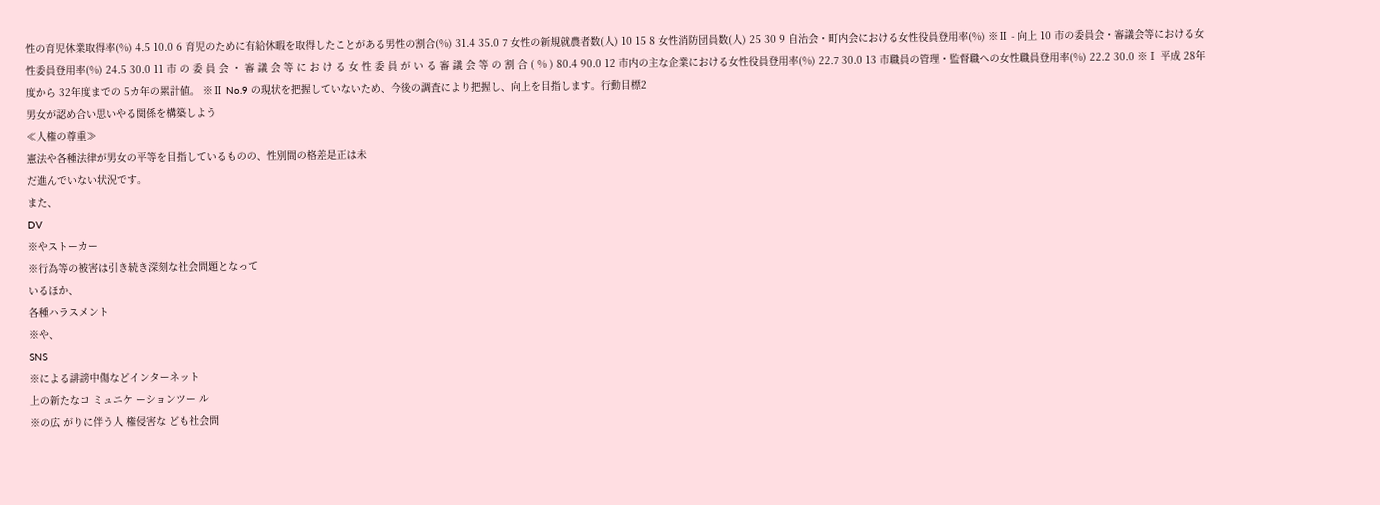性の育児休業取得率(%) 4.5 10.0 6 育児のために有給休暇を取得したことがある男性の割合(%) 31.4 35.0 7 女性の新規就農者数(人) 10 15 8 女性消防団員数(人) 25 30 9 自治会・町内会における女性役員登用率(%) ※Ⅱ - 向上 10 市の委員会・審議会等における女性委員登用率(%) 24.5 30.0 11 市 の 委 員 会 ・ 審 議 会 等 に お け る 女 性 委 員 が い る 審 議 会 等 の 割 合 ( % ) 80.4 90.0 12 市内の主な企業における女性役員登用率(%) 22.7 30.0 13 市職員の管理・監督職への女性職員登用率(%) 22.2 30.0 ※Ⅰ 平成 28年度から 32年度までの 5カ年の累計値。 ※Ⅱ No.9 の現状を把握していないため、今後の調査により把握し、向上を目指します。行動目標2
男女が認め合い思いやる関係を構築しよう
≪人権の尊重≫
憲法や各種法律が男女の平等を目指しているものの、性別間の格差是正は未
だ進んでいない状況です。
また、
DV
※やストーカー
※行為等の被害は引き続き深刻な社会問題となって
いるほか、
各種ハラスメント
※や、
SNS
※による誹謗中傷などインターネット
上の新たなコ ミュニケ ーションツー ル
※の広 がりに伴う人 権侵害な ども社会問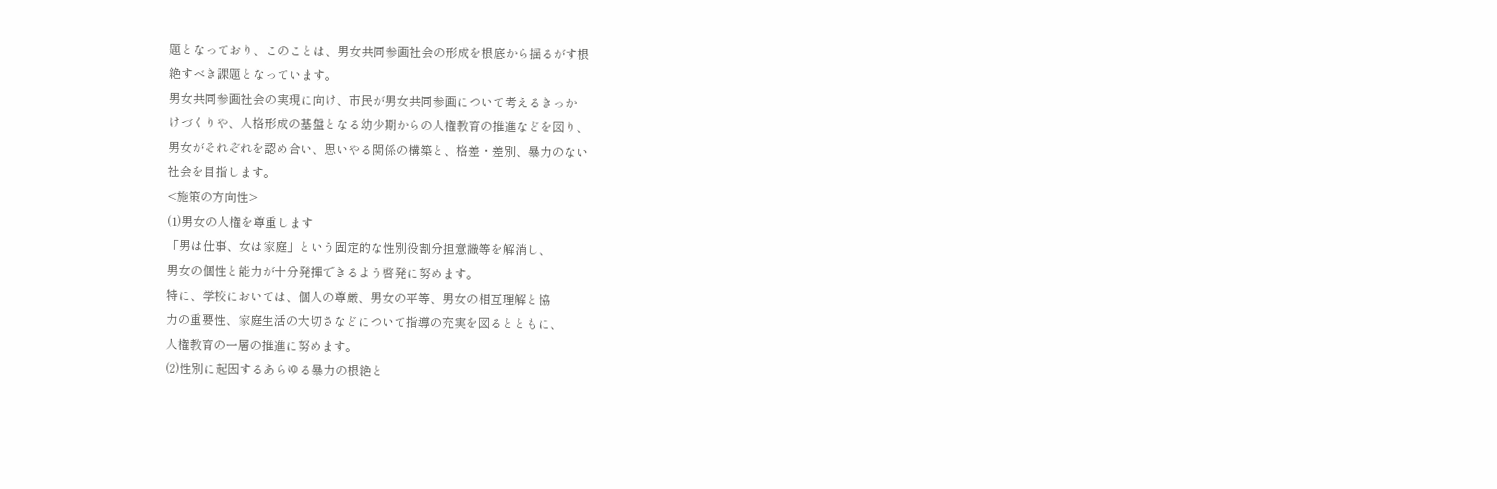題となっており、このことは、男女共同参画社会の形成を根底から揺るがす根
絶すべき課題となっています。
男女共同参画社会の実現に向け、市民が男女共同参画について考えるきっか
けづくりや、人格形成の基盤となる幼少期からの人権教育の推進などを図り、
男女がそれぞれを認め合い、思いやる関係の構築と、格差・差別、暴力のない
社会を目指します。
<施策の方向性>
(1)男女の人権を尊重します
「男は仕事、女は家庭」という固定的な性別役割分担意識等を解消し、
男女の個性と能力が十分発揮できるよう啓発に努めます。
特に、学校においては、個人の尊厳、男女の平等、男女の相互理解と協
力の重要性、家庭生活の大切さなどについて指導の充実を図るとともに、
人権教育の一層の推進に努めます。
(2)性別に起因するあらゆる暴力の根絶と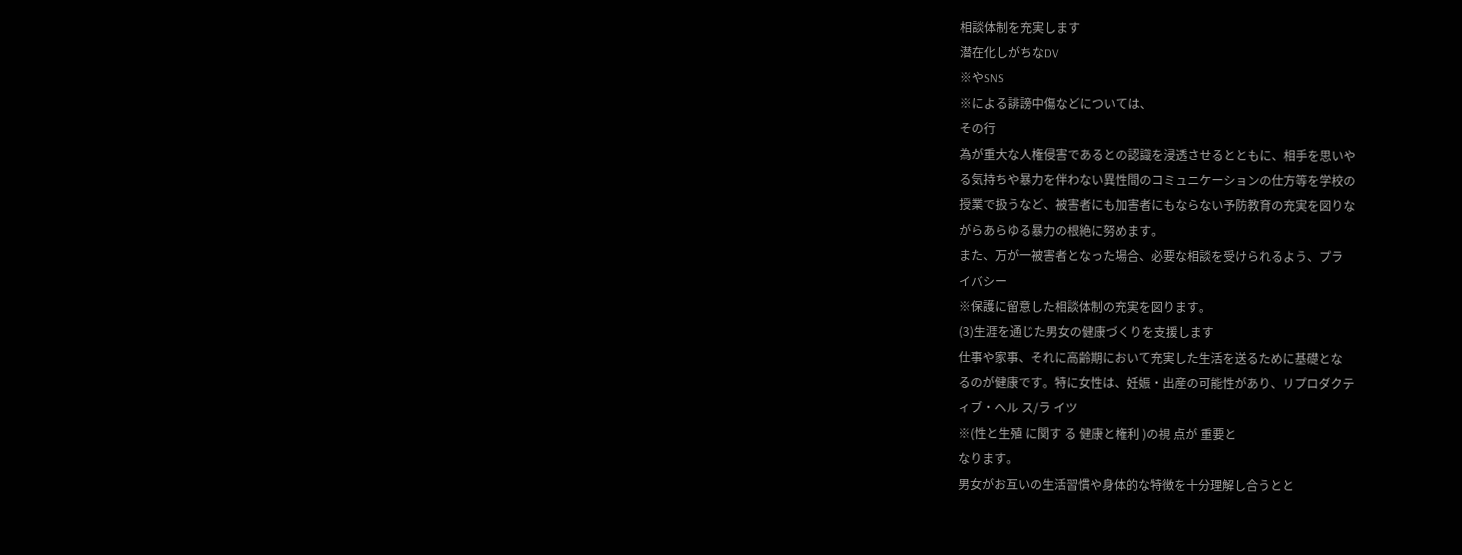相談体制を充実します
潜在化しがちなDV
※やSNS
※による誹謗中傷などについては、
その行
為が重大な人権侵害であるとの認識を浸透させるとともに、相手を思いや
る気持ちや暴力を伴わない異性間のコミュニケーションの仕方等を学校の
授業で扱うなど、被害者にも加害者にもならない予防教育の充実を図りな
がらあらゆる暴力の根絶に努めます。
また、万が一被害者となった場合、必要な相談を受けられるよう、プラ
イバシー
※保護に留意した相談体制の充実を図ります。
(3)生涯を通じた男女の健康づくりを支援します
仕事や家事、それに高齢期において充実した生活を送るために基礎とな
るのが健康です。特に女性は、妊娠・出産の可能性があり、リプロダクテ
ィブ・ヘル ス/ラ イツ
※(性と生殖 に関す る 健康と権利 )の視 点が 重要と
なります。
男女がお互いの生活習慣や身体的な特徴を十分理解し合うとと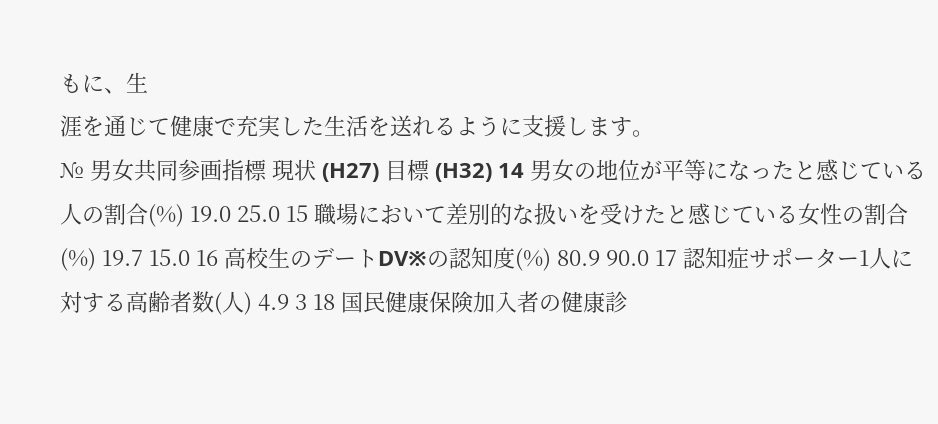もに、生
涯を通じて健康で充実した生活を送れるように支援します。
№ 男女共同参画指標 現状 (H27) 目標 (H32) 14 男女の地位が平等になったと感じている人の割合(%) 19.0 25.0 15 職場において差別的な扱いを受けたと感じている女性の割合(%) 19.7 15.0 16 高校生のデートDV※の認知度(%) 80.9 90.0 17 認知症サポーター1人に対する高齢者数(人) 4.9 3 18 国民健康保険加入者の健康診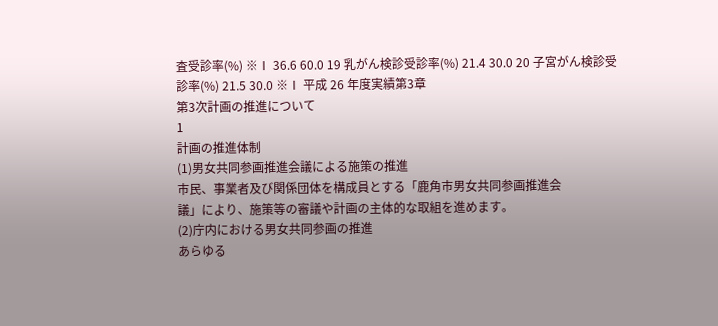査受診率(%) ※Ⅰ 36.6 60.0 19 乳がん検診受診率(%) 21.4 30.0 20 子宮がん検診受診率(%) 21.5 30.0 ※Ⅰ 平成 26 年度実績第3章
第3次計画の推進について
1
計画の推進体制
(1)男女共同参画推進会議による施策の推進
市民、事業者及び関係団体を構成員とする「鹿角市男女共同参画推進会
議」により、施策等の審議や計画の主体的な取組を進めます。
(2)庁内における男女共同参画の推進
あらゆる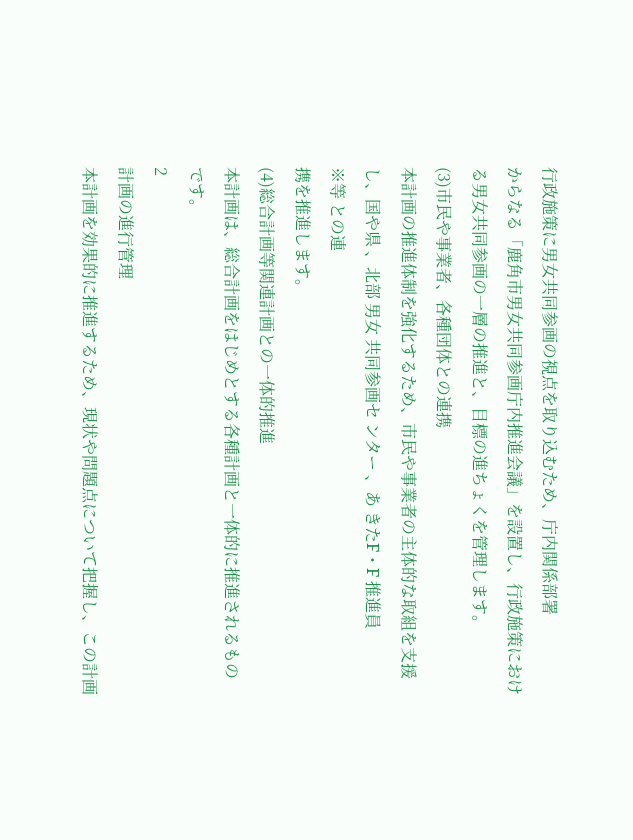行政施策に男女共同参画の視点を取り込むため、庁内関係部署
からなる「鹿角市男女共同参画庁内推進会議」を設置し、行政施策におけ
る男女共同参画の一層の推進と、目標の進ちょくを管理します。
(3)市民や事業者、各種団体との連携
本計画の推進体制を強化するため、市民や事業者の主体的な取組を支援
し、国や県 、北部 男女 共同参画セ ンター 、あ きたF・F 推進員
※等 との連
携を推進します。
(4)総合計画等関連計画との一体的推進
本計画は、総合計画をはじめとする各種計画と一体的に推進されるもの
です。
2
計画の進行管理
本計画を効果的に推進するため、現状や問題点について把握し、この計画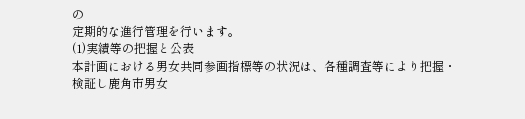の
定期的な進行管理を行います。
(1)実績等の把握と公表
本計画における男女共同参画指標等の状況は、各種調査等により把握・
検証し鹿角市男女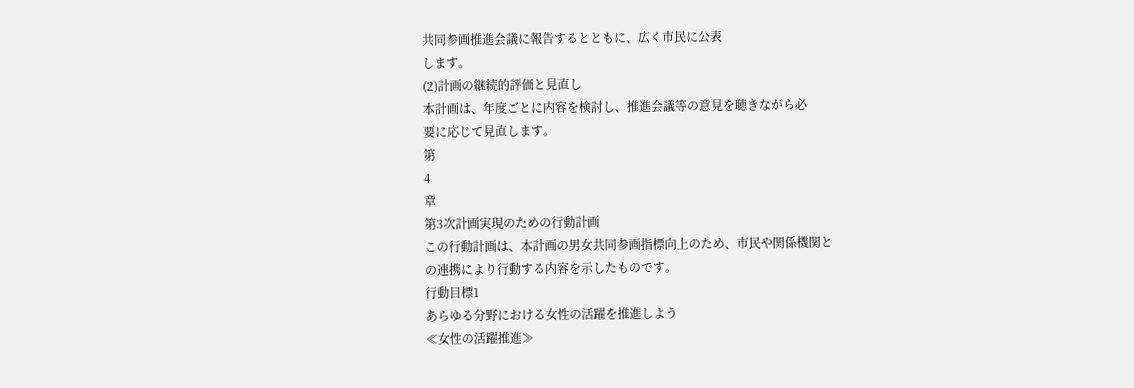共同参画推進会議に報告するとともに、広く市民に公表
します。
(2)計画の継続的評価と見直し
本計画は、年度ごとに内容を検討し、推進会議等の意見を聴きながら必
要に応じて見直します。
第
4
章
第3次計画実現のための行動計画
この行動計画は、本計画の男女共同参画指標向上のため、市民や関係機関と
の連携により行動する内容を示したものです。
行動目標1
あらゆる分野における女性の活躍を推進しよう
≪女性の活躍推進≫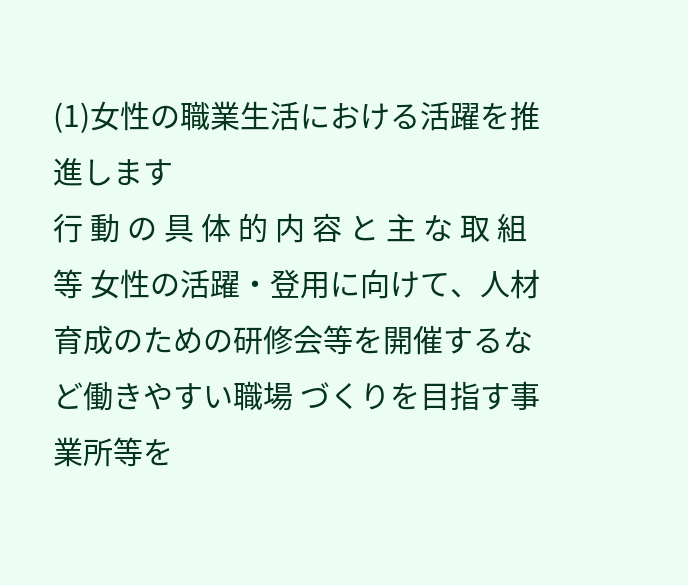(1)女性の職業生活における活躍を推進します
行 動 の 具 体 的 内 容 と 主 な 取 組 等 女性の活躍・登用に向けて、人材育成のための研修会等を開催するなど働きやすい職場 づくりを目指す事業所等を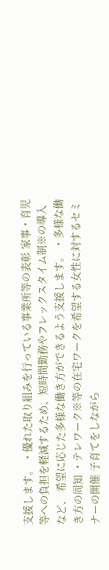支援します。 ・優れた取り組みを行っている事業所等の表彰 家事・育児等への負担を軽減するため、短時間勤務やフレックスタイム制※の導入など、 希望に応じた多様な働き方ができるよう支援します。 ・多様な働き方の周知 ・テレワーク※等の在宅ワークを希望する女性に対するセミナーの開催 子育てをしながら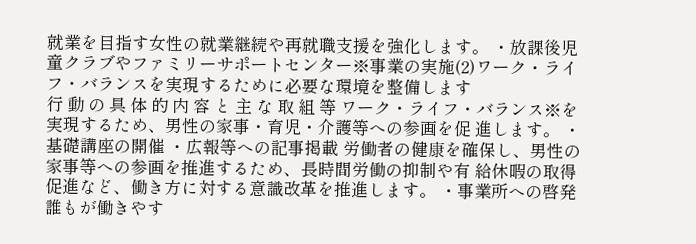就業を目指す女性の就業継続や再就職支援を強化します。 ・放課後児童クラブやファミリーサポートセンター※事業の実施(2)ワーク・ライフ・バランスを実現するために必要な環境を整備します
行 動 の 具 体 的 内 容 と 主 な 取 組 等 ワーク・ライフ・バランス※を実現するため、男性の家事・育児・介護等への参画を促 進します。 ・基礎講座の開催 ・広報等への記事掲載 労働者の健康を確保し、男性の家事等への参画を推進するため、長時間労働の抑制や有 給休暇の取得促進など、働き方に対する意識改革を推進します。 ・事業所への啓発 誰もが働きやす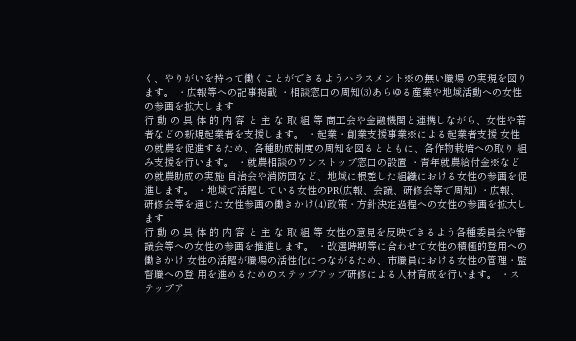く、やりがいを持って働くことができるようハラスメント※の無い職場 の実現を図ります。 ・広報等への記事掲載 ・相談窓口の周知(3)あらゆる産業や地域活動への女性の参画を拡大します
行 動 の 具 体 的 内 容 と 主 な 取 組 等 商工会や金融機関と連携しながら、女性や若者などの新規起業者を支援します。 ・起業・創業支援事業※による起業者支援 女性の就農を促進するため、各種助成制度の周知を図るとともに、各作物栽培への取り 組み支援を行います。 ・就農相談のワンストップ窓口の設置 ・青年就農給付金※などの就農助成の実施 自治会や消防団など、地域に根差した組織における女性の参画を促進します。 ・地域で活躍している女性のPR(広報、会議、研修会等で周知) ・広報、研修会等を通じた女性参画の働きかけ(4)政策・方針決定過程への女性の参画を拡大します
行 動 の 具 体 的 内 容 と 主 な 取 組 等 女性の意見を反映できるよう各種委員会や審議会等への女性の参画を推進します。 ・改選時期等に合わせて女性の積極的登用への働きかけ 女性の活躍が職場の活性化につながるため、市職員における女性の管理・監督職への登 用を進めるためのステップアップ研修による人材育成を行います。 ・ステップア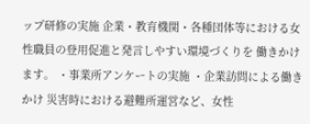ップ研修の実施 企業・教育機関・各種団体等における女性職員の登用促進と発言しやすい環境づくりを 働きかけます。 ・事業所アンケートの実施 ・企業訪問による働きかけ 災害時における避難所運営など、女性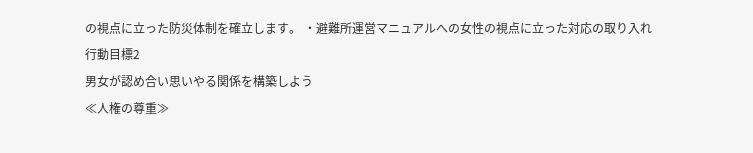の視点に立った防災体制を確立します。 ・避難所運営マニュアルへの女性の視点に立った対応の取り入れ行動目標2
男女が認め合い思いやる関係を構築しよう
≪人権の尊重≫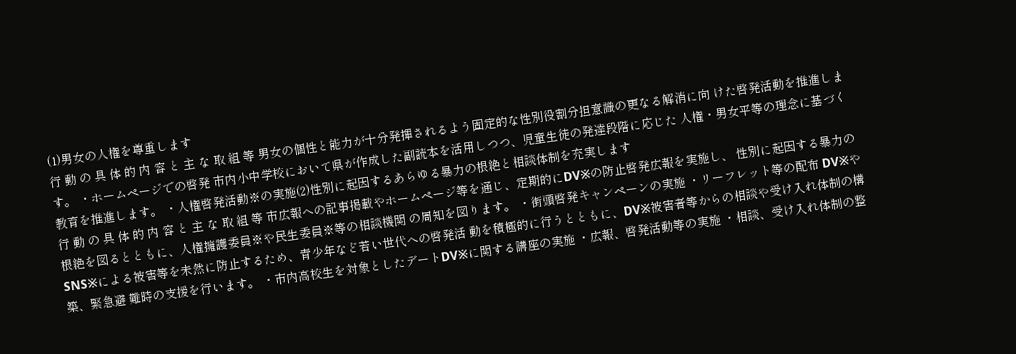(1)男女の人権を尊重します
行 動 の 具 体 的 内 容 と 主 な 取 組 等 男女の個性と能力が十分発揮されるよう固定的な性別役割分担意識の更なる解消に向 けた啓発活動を推進します。 ・ホームページでの啓発 市内小中学校において県が作成した副読本を活用しつつ、児童生徒の発達段階に応じた 人権・男女平等の理念に基づく教育を推進します。 ・人権啓発活動※の実施(2)性別に起因するあらゆる暴力の根絶と相談体制を充実します
行 動 の 具 体 的 内 容 と 主 な 取 組 等 市広報への記事掲載やホームページ等を通じ、定期的にDV※の防止啓発広報を実施し、 性別に起因する暴力の根絶を図るとともに、人権擁護委員※や民生委員※等の相談機関 の周知を図ります。 ・街頭啓発キャンペーンの実施 ・リーフレット等の配布 DV※やSNS※による被害等を未然に防止するため、青少年など若い世代への啓発活 動を積極的に行うとともに、DV※被害者等からの相談や受け入れ体制の構築、緊急避 難時の支援を行います。 ・市内高校生を対象としたデートDV※に関する講座の実施 ・広報、啓発活動等の実施 ・相談、受け入れ体制の整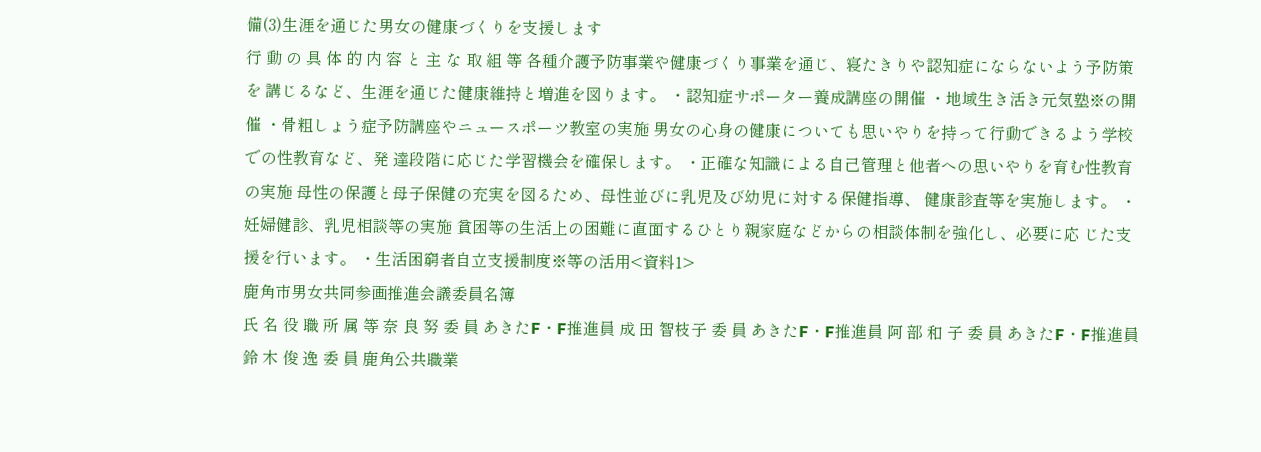備(3)生涯を通じた男女の健康づくりを支援します
行 動 の 具 体 的 内 容 と 主 な 取 組 等 各種介護予防事業や健康づくり事業を通じ、寝たきりや認知症にならないよう予防策を 講じるなど、生涯を通じた健康維持と増進を図ります。 ・認知症サポーター養成講座の開催 ・地域生き活き元気塾※の開催 ・骨粗しょう症予防講座やニュースポーツ教室の実施 男女の心身の健康についても思いやりを持って行動できるよう学校での性教育など、発 達段階に応じた学習機会を確保します。 ・正確な知識による自己管理と他者への思いやりを育む性教育の実施 母性の保護と母子保健の充実を図るため、母性並びに乳児及び幼児に対する保健指導、 健康診査等を実施します。 ・妊婦健診、乳児相談等の実施 貧困等の生活上の困難に直面するひとり親家庭などからの相談体制を強化し、必要に応 じた支援を行います。 ・生活困窮者自立支援制度※等の活用<資料1>
鹿角市男女共同参画推進会議委員名簿
氏 名 役 職 所 属 等 奈 良 努 委 員 あきたF・F推進員 成 田 智枝子 委 員 あきたF・F推進員 阿 部 和 子 委 員 あきたF・F推進員 鈴 木 俊 逸 委 員 鹿角公共職業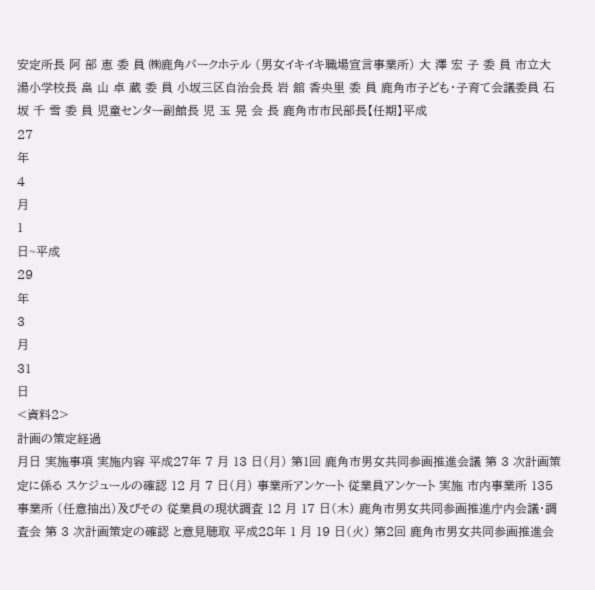安定所長 阿 部 恵 委 員 ㈱鹿角パークホテル (男女イキイキ職場宣言事業所) 大 澤 宏 子 委 員 市立大湯小学校長 畠 山 卓 蔵 委 員 小坂三区自治会長 岩 舘 香央里 委 員 鹿角市子ども・子育て会議委員 石 坂 千 雪 委 員 児童センター副館長 児 玉 晃 会 長 鹿角市市民部長【任期】平成
27
年
4
月
1
日~平成
29
年
3
月
31
日
<資料2>
計画の策定経過
月日 実施事項 実施内容 平成27年 7 月 13 日(月) 第1回 鹿角市男女共同参画推進会議 第 3 次計画策定に係る スケジュールの確認 12 月 7 日(月) 事業所アンケート 従業員アンケート 実施 市内事業所 135 事業所 (任意抽出)及びその 従業員の現状調査 12 月 17 日(木) 鹿角市男女共同参画推進庁内会議・調査会 第 3 次計画策定の確認 と意見聴取 平成28年 1 月 19 日(火) 第2回 鹿角市男女共同参画推進会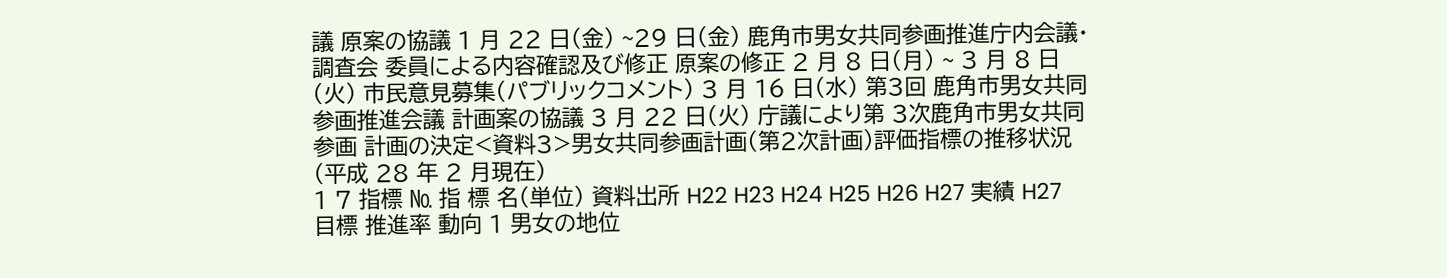議 原案の協議 1 月 22 日(金) ~29 日(金) 鹿角市男女共同参画推進庁内会議・調査会 委員による内容確認及び修正 原案の修正 2 月 8 日(月) ~ 3 月 8 日(火) 市民意見募集(パブリックコメント) 3 月 16 日(水) 第3回 鹿角市男女共同参画推進会議 計画案の協議 3 月 22 日(火) 庁議により第 3次鹿角市男女共同参画 計画の決定<資料3>男女共同参画計画(第2次計画)評価指標の推移状況(平成 28 年 2 月現在)
1 7 指標 № 指 標 名(単位) 資料出所 H22 H23 H24 H25 H26 H27 実績 H27 目標 推進率 動向 1 男女の地位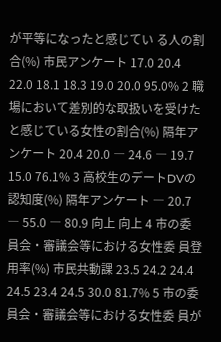が平等になったと感じてい る人の割合(%) 市民アンケート 17.0 20.4 22.0 18.1 18.3 19.0 20.0 95.0% 2 職場において差別的な取扱いを受けた と感じている女性の割合(%) 隔年アンケート 20.4 20.0 ― 24.6 ― 19.7 15.0 76.1% 3 高校生のデートDVの認知度(%) 隔年アンケート ― 20.7 ― 55.0 ― 80.9 向上 向上 4 市の委員会・審議会等における女性委 員登用率(%) 市民共動課 23.5 24.2 24.4 24.5 23.4 24.5 30.0 81.7% 5 市の委員会・審議会等における女性委 員が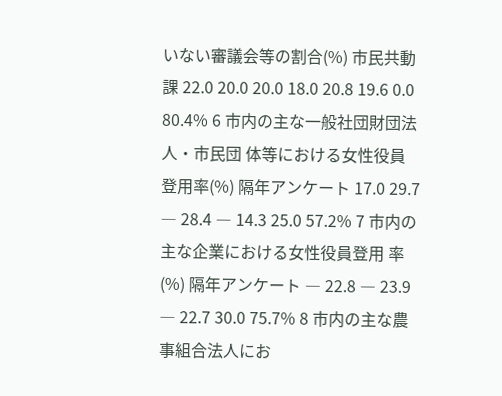いない審議会等の割合(%) 市民共動課 22.0 20.0 20.0 18.0 20.8 19.6 0.0 80.4% 6 市内の主な一般社団財団法人・市民団 体等における女性役員登用率(%) 隔年アンケート 17.0 29.7 ― 28.4 ― 14.3 25.0 57.2% 7 市内の主な企業における女性役員登用 率(%) 隔年アンケート ― 22.8 ― 23.9 ― 22.7 30.0 75.7% 8 市内の主な農事組合法人にお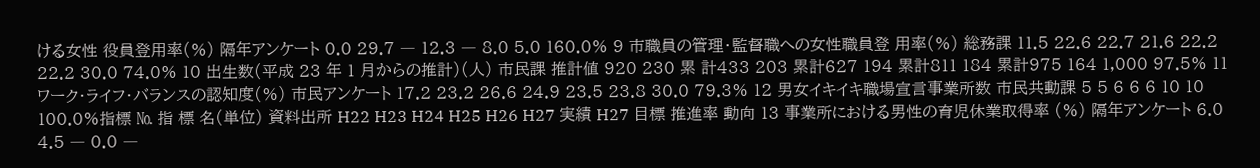ける女性 役員登用率(%) 隔年アンケート 0.0 29.7 ― 12.3 ― 8.0 5.0 160.0% 9 市職員の管理・監督職への女性職員登 用率(%) 総務課 11.5 22.6 22.7 21.6 22.2 22.2 30.0 74.0% 10 出生数(平成 23 年 1 月からの推計)(人) 市民課 推計値 920 230 累 計433 203 累計627 194 累計811 184 累計975 164 1,000 97.5% 11 ワーク・ライフ・バランスの認知度(%) 市民アンケート 17.2 23.2 26.6 24.9 23.5 23.8 30.0 79.3% 12 男女イキイキ職場宣言事業所数 市民共動課 5 5 6 6 6 10 10 100.0%指標 № 指 標 名(単位) 資料出所 H22 H23 H24 H25 H26 H27 実績 H27 目標 推進率 動向 13 事業所における男性の育児休業取得率 (%) 隔年アンケート 6.0 4.5 ― 0.0 ―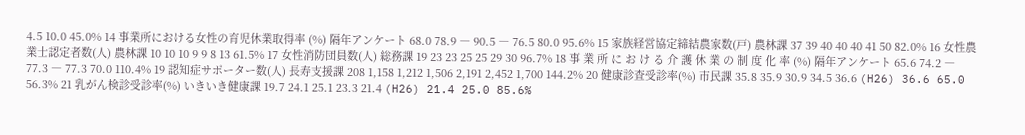4.5 10.0 45.0% 14 事業所における女性の育児休業取得率 (%) 隔年アンケート 68.0 78.9 ― 90.5 ― 76.5 80.0 95.6% 15 家族経営協定締結農家数(戸) 農林課 37 39 40 40 40 41 50 82.0% 16 女性農業士認定者数(人) 農林課 10 10 10 9 9 8 13 61.5% 17 女性消防団員数(人) 総務課 19 23 23 25 25 29 30 96.7% 18 事 業 所 に お け る 介 護 休 業 の 制 度 化 率 (%) 隔年アンケート 65.6 74.2 ― 77.3 ― 77.3 70.0 110.4% 19 認知症サポーター数(人) 長寿支援課 208 1,158 1,212 1,506 2,191 2,452 1,700 144.2% 20 健康診査受診率(%) 市民課 35.8 35.9 30.9 34.5 36.6 (H26) 36.6 65.0 56.3% 21 乳がん検診受診率(%) いきいき健康課 19.7 24.1 25.1 23.3 21.4 (H26) 21.4 25.0 85.6%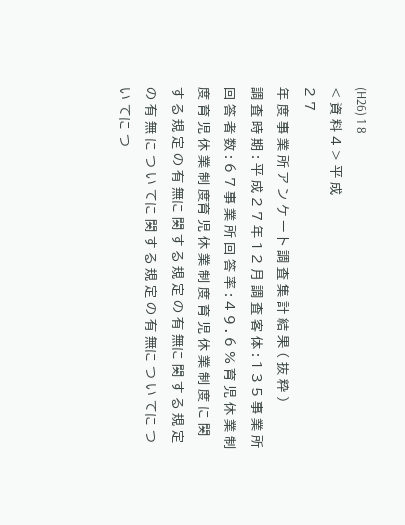(H26) 1 8
< 資 料 4 > 平 成
2 7
年 度 事 業 所 ア ン ケ ー ト 調 査 集 計 結 果 ( 抜 粋 )
調 査 時 期 : 平 成 2 7 年 1 2 月 調 査 客 体 : 1 3 5 事 業 所 回 答 者 数 : 6 7 事 業 所 回 答 率 : 4 9 . 6 % 育 児 休 業 制 度 育 児 休 業 制 度育 児 休 業 制 度 育 児 休 業 制 度 に 関 す る 規 定 の 有 無に 関 す る 規 定 の 有 無に 関 す る 規 定 の 有 無 に つ い てに 関 す る 規 定 の 有 無に つ い てに つ い てに つ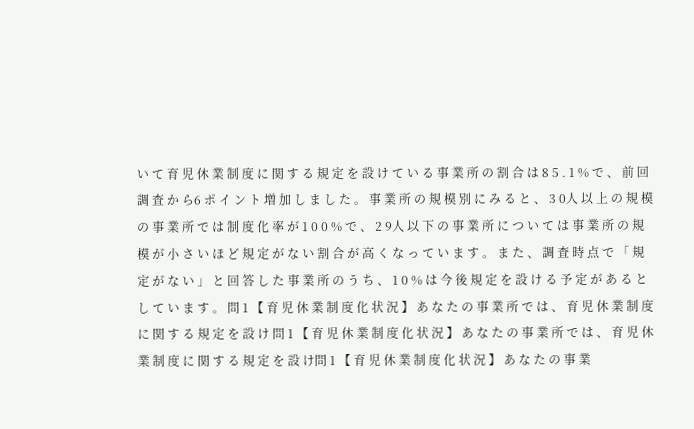い て 育 児 休 業 制 度 に 関 す る 規 定 を 設 け て い る 事 業 所 の 割 合 は 8 5 . 1 % で 、 前 回 調 査 か ら6 ポ イ ン ト 増 加 し ま し た 。 事 業 所 の 規 模 別 に み る と 、 3 0人 以 上 の 規 模 の 事 業 所 で は 制 度 化 率 が 1 0 0 % で 、 2 9人 以 下 の 事 業 所 に つ い て は 事 業 所 の 規 模 が 小 さ い ほ ど 規 定 が な い 割 合 が 高 く な っ て い ま す 。 ま た 、 調 査 時 点 で 「 規 定 が な い 」 と 回 答 し た 事 業 所 の う ち 、 1 0 % は 今 後 規 定 を 設 け る 予 定 が あ る と し て い ま す 。 問 1 【 育 児 休 業 制 度 化 状 況 】 あ な た の 事 業 所 で は 、 育 児 休 業 制 度 に 関 す る 規 定 を 設 け 問 1 【 育 児 休 業 制 度 化 状 況 】 あ な た の 事 業 所 で は 、 育 児 休 業 制 度 に 関 す る 規 定 を 設 け問 1 【 育 児 休 業 制 度 化 状 況 】 あ な た の 事 業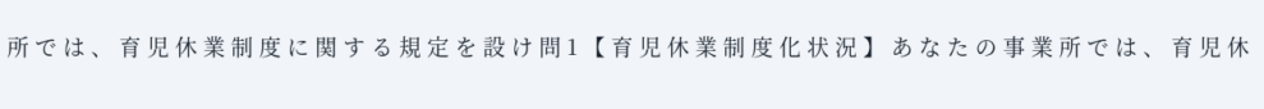所 で は 、 育 児 休 業 制 度 に 関 す る 規 定 を 設 け 問 1 【 育 児 休 業 制 度 化 状 況 】 あ な た の 事 業 所 で は 、 育 児 休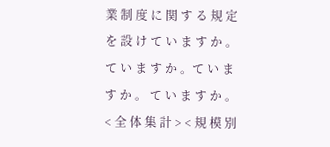業 制 度 に 関 す る 規 定 を 設 け て い ま す か 。 て い ま す か 。て い ま す か 。 て い ま す か 。 < 全 体 集 計 > < 規 模 別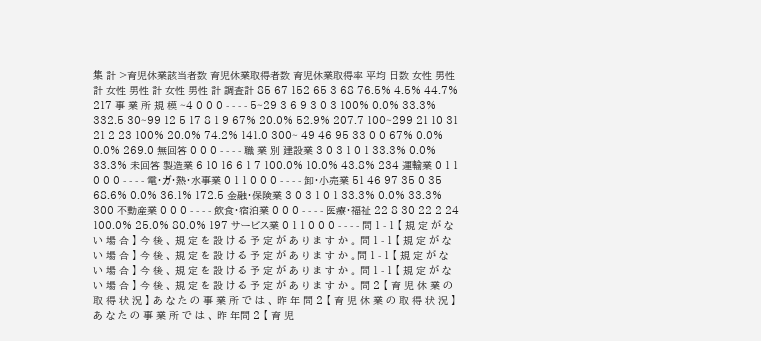集 計 >育児休業該当者数 育児休業取得者数 育児休業取得率 平均 日数 女性 男性 計 女性 男性 計 女性 男性 計 調査計 85 67 152 65 3 68 76.5% 4.5% 44.7% 217 事 業 所 規 模 ~4 0 0 0 - - - - 5~29 3 6 9 3 0 3 100% 0.0% 33.3% 332.5 30~99 12 5 17 8 1 9 67% 20.0% 52.9% 207.7 100~299 21 10 31 21 2 23 100% 20.0% 74.2% 141.0 300~ 49 46 95 33 0 0 67% 0.0% 0.0% 269.0 無回答 0 0 0 - - - - 職 業 別 建設業 3 0 3 1 0 1 33.3% 0.0% 33.3% 未回答 製造業 6 10 16 6 1 7 100.0% 10.0% 43.8% 234 運輸業 0 1 1 0 0 0 - - - - 電・ガ・熱・水事業 0 1 1 0 0 0 - - - - 卸・小売業 51 46 97 35 0 35 68.6% 0.0% 36.1% 172.5 金融・保険業 3 0 3 1 0 1 33.3% 0.0% 33.3% 300 不動産業 0 0 0 - - - - 飲食・宿泊業 0 0 0 - - - - 医療・福祉 22 8 30 22 2 24 100.0% 25.0% 80.0% 197 サービス業 0 1 1 0 0 0 - - - - 問 1 - 1 【 規 定 が な い 場 合 】 今 後 、 規 定 を 設 け る 予 定 が あ り ま す か 。 問 1 - 1 【 規 定 が な い 場 合 】 今 後 、 規 定 を 設 け る 予 定 が あ り ま す か 。問 1 - 1 【 規 定 が な い 場 合 】 今 後 、 規 定 を 設 け る 予 定 が あ り ま す か 。 問 1 - 1 【 規 定 が な い 場 合 】 今 後 、 規 定 を 設 け る 予 定 が あ り ま す か 。 問 2 【 育 児 休 業 の 取 得 状 況 】 あ な た の 事 業 所 で は 、 昨 年 問 2 【 育 児 休 業 の 取 得 状 況 】 あ な た の 事 業 所 で は 、 昨 年問 2 【 育 児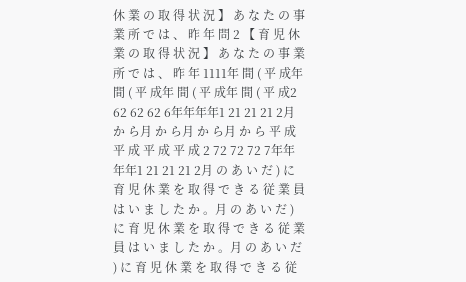休 業 の 取 得 状 況 】 あ な た の 事 業 所 で は 、 昨 年 問 2 【 育 児 休 業 の 取 得 状 況 】 あ な た の 事 業 所 で は 、 昨 年 1111年 間 ( 平 成年 間 ( 平 成年 間 ( 平 成年 間 ( 平 成2 62 62 62 6年年年年1 21 21 21 2月 か ら月 か ら月 か ら月 か ら 平 成 平 成 平 成 平 成 2 72 72 72 7年年年年1 21 21 21 2月 の あ い だ ) に 育 児 休 業 を 取 得 で き る 従 業 員 は い ま し た か 。月 の あ い だ ) に 育 児 休 業 を 取 得 で き る 従 業 員 は い ま し た か 。月 の あ い だ ) に 育 児 休 業 を 取 得 で き る 従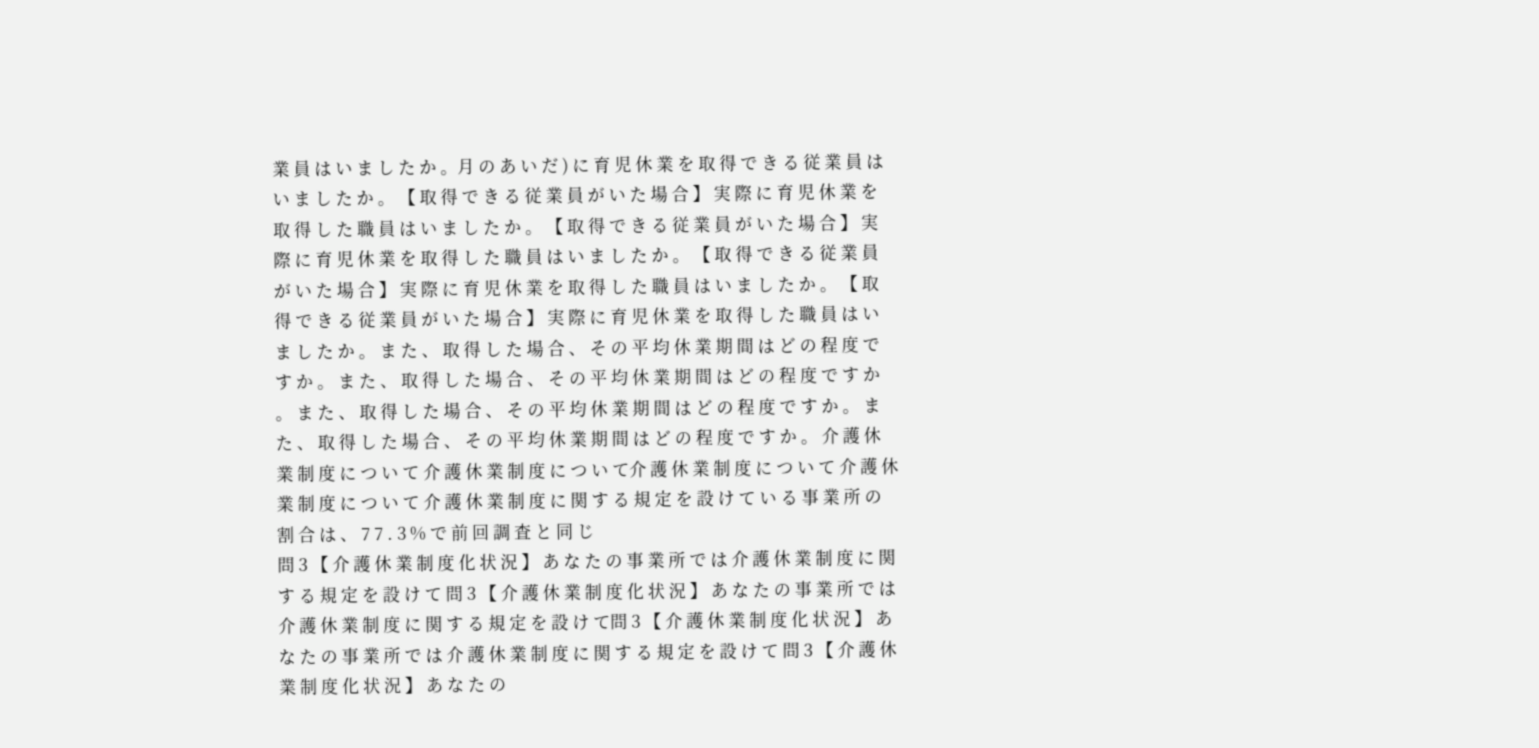業 員 は い ま し た か 。月 の あ い だ ) に 育 児 休 業 を 取 得 で き る 従 業 員 は い ま し た か 。 【 取 得 で き る 従 業 員 が い た 場 合 】 実 際 に 育 児 休 業 を 取 得 し た 職 員 は い ま し た か 。 【 取 得 で き る 従 業 員 が い た 場 合 】 実 際 に 育 児 休 業 を 取 得 し た 職 員 は い ま し た か 。 【 取 得 で き る 従 業 員 が い た 場 合 】 実 際 に 育 児 休 業 を 取 得 し た 職 員 は い ま し た か 。 【 取 得 で き る 従 業 員 が い た 場 合 】 実 際 に 育 児 休 業 を 取 得 し た 職 員 は い ま し た か 。 ま た 、 取 得 し た 場 合 、 そ の 平 均 休 業 期 間 は ど の 程 度 で す か 。 ま た 、 取 得 し た 場 合 、 そ の 平 均 休 業 期 間 は ど の 程 度 で す か 。 ま た 、 取 得 し た 場 合 、 そ の 平 均 休 業 期 間 は ど の 程 度 で す か 。 ま た 、 取 得 し た 場 合 、 そ の 平 均 休 業 期 間 は ど の 程 度 で す か 。 介 護 休 業 制 度 に つ い て 介 護 休 業 制 度 に つ い て介 護 休 業 制 度 に つ い て 介 護 休 業 制 度 に つ い て 介 護 休 業 制 度 に 関 す る 規 定 を 設 け て い る 事 業 所 の 割 合 は 、 7 7 . 3 % で 前 回 調 査 と 同 じ
問 3 【 介 護 休 業 制 度 化 状 況 】 あ な た の 事 業 所 で は 介 護 休 業 制 度 に 関 す る 規 定 を 設 け て 問 3 【 介 護 休 業 制 度 化 状 況 】 あ な た の 事 業 所 で は 介 護 休 業 制 度 に 関 す る 規 定 を 設 け て問 3 【 介 護 休 業 制 度 化 状 況 】 あ な た の 事 業 所 で は 介 護 休 業 制 度 に 関 す る 規 定 を 設 け て 問 3 【 介 護 休 業 制 度 化 状 況 】 あ な た の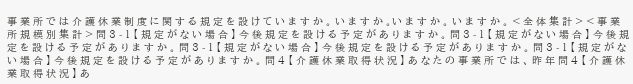事 業 所 で は 介 護 休 業 制 度 に 関 す る 規 定 を 設 け て い ま す か 。 い ま す か 。い ま す か 。 い ま す か 。 < 全 体 集 計 > < 事 業 所 規 模 別 集 計 > 問 3 - 1 【 規 定 が な い 場 合 】 今 後 規 定 を 設 け る 予 定 が あ り ま す か 。 問 3 - 1 【 規 定 が な い 場 合 】 今 後 規 定 を 設 け る 予 定 が あ り ま す か 。 問 3 - 1 【 規 定 が な い 場 合 】 今 後 規 定 を 設 け る 予 定 が あ り ま す か 。 問 3 - 1 【 規 定 が な い 場 合 】 今 後 規 定 を 設 け る 予 定 が あ り ま す か 。 問 4 【 介 護 休 業 取 得 状 況 】 あ な た の 事 業 所 で は 、 昨 年 問 4 【 介 護 休 業 取 得 状 況 】 あ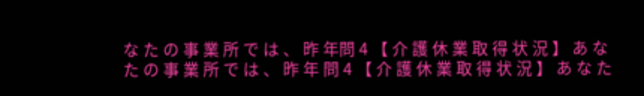な た の 事 業 所 で は 、 昨 年問 4 【 介 護 休 業 取 得 状 況 】 あ な た の 事 業 所 で は 、 昨 年 問 4 【 介 護 休 業 取 得 状 況 】 あ な た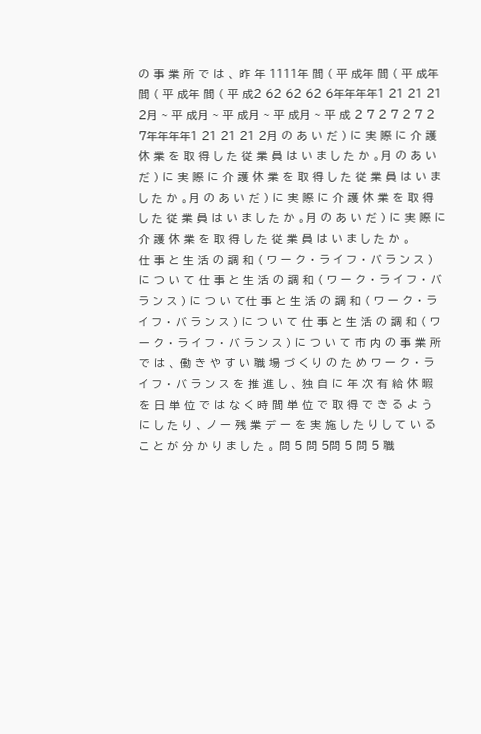の 事 業 所 で は 、 昨 年 1111年 間 ( 平 成年 間 ( 平 成年 間 ( 平 成年 間 ( 平 成2 62 62 62 6年年年年1 21 21 21 2月 ~ 平 成月 ~ 平 成月 ~ 平 成月 ~ 平 成 2 7 2 7 2 7 2 7年年年年1 21 21 21 2月 の あ い だ ) に 実 際 に 介 護 休 業 を 取 得 し た 従 業 員 は い ま し た か 。月 の あ い だ ) に 実 際 に 介 護 休 業 を 取 得 し た 従 業 員 は い ま し た か 。月 の あ い だ ) に 実 際 に 介 護 休 業 を 取 得 し た 従 業 員 は い ま し た か 。月 の あ い だ ) に 実 際 に 介 護 休 業 を 取 得 し た 従 業 員 は い ま し た か 。
仕 事 と 生 活 の 調 和 ( ワ ー ク ・ ラ イ フ ・ バ ラ ン ス ) に つ い て 仕 事 と 生 活 の 調 和 ( ワ ー ク ・ ラ イ フ ・ バ ラ ン ス ) に つ い て仕 事 と 生 活 の 調 和 ( ワ ー ク ・ ラ イ フ ・ バ ラ ン ス ) に つ い て 仕 事 と 生 活 の 調 和 ( ワ ー ク ・ ラ イ フ ・ バ ラ ン ス ) に つ い て 市 内 の 事 業 所 で は 、 働 き や す い 職 場 づ く り の た め ワ ー ク ・ ラ イ フ ・ バ ラ ン ス を 推 進 し 、 独 自 に 年 次 有 給 休 暇 を 日 単 位 で は な く 時 間 単 位 で 取 得 で き る よ う に し た り 、 ノ ー 残 業 デ ー を 実 施 し た り し て い る こ と が 分 か り ま し た 。 問 5 問 5問 5 問 5 職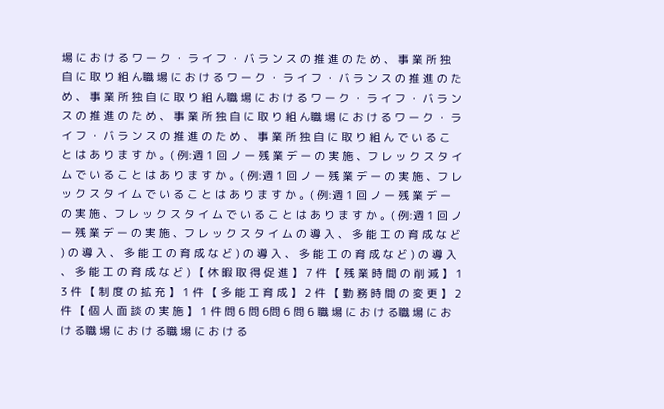場 に お け る ワ ー ク ・ ラ イ フ ・ バ ラ ン ス の 推 進 の た め 、 事 業 所 独 自 に 取 り 組 ん職 場 に お け る ワ ー ク ・ ラ イ フ ・ バ ラ ン ス の 推 進 の た め 、 事 業 所 独 自 に 取 り 組 ん職 場 に お け る ワ ー ク ・ ラ イ フ ・ バ ラ ン ス の 推 進 の た め 、 事 業 所 独 自 に 取 り 組 ん職 場 に お け る ワ ー ク ・ ラ イ フ ・ バ ラ ン ス の 推 進 の た め 、 事 業 所 独 自 に 取 り 組 ん で い る こ と は あ り ま す か 。( 例:週 1 回 ノ ー 残 業 デ ー の 実 施 、フ レ ッ ク ス タ イ ム で い る こ と は あ り ま す か 。( 例:週 1 回 ノ ー 残 業 デ ー の 実 施 、フ レ ッ ク ス タ イ ム で い る こ と は あ り ま す か 。( 例:週 1 回 ノ ー 残 業 デ ー の 実 施 、フ レ ッ ク ス タ イ ム で い る こ と は あ り ま す か 。( 例:週 1 回 ノ ー 残 業 デ ー の 実 施 、フ レ ッ ク ス タ イ ム の 導 入 、 多 能 工 の 育 成 な ど ) の 導 入 、 多 能 工 の 育 成 な ど ) の 導 入 、 多 能 工 の 育 成 な ど ) の 導 入 、 多 能 工 の 育 成 な ど ) 【 休 暇 取 得 促 進 】 7 件 【 残 業 時 間 の 削 減 】 1 3 件 【 制 度 の 拡 充 】 1 件 【 多 能 工 育 成 】 2 件 【 勤 務 時 間 の 変 更 】 2 件 【 個 人 面 談 の 実 施 】 1 件 問 6 問 6問 6 問 6 職 場 に お け る職 場 に お け る職 場 に お け る職 場 に お け る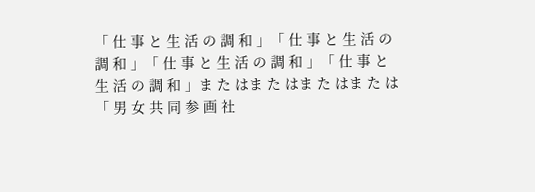「 仕 事 と 生 活 の 調 和 」「 仕 事 と 生 活 の 調 和 」「 仕 事 と 生 活 の 調 和 」「 仕 事 と 生 活 の 調 和 」ま た はま た はま た はま た は「 男 女 共 同 参 画 社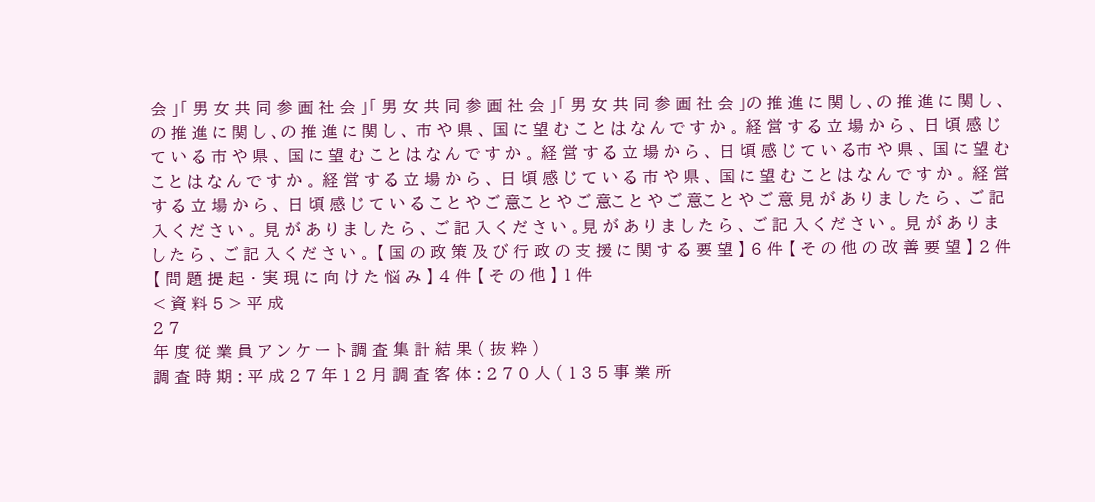会 」「 男 女 共 同 参 画 社 会 」「 男 女 共 同 参 画 社 会 」「 男 女 共 同 参 画 社 会 」の 推 進 に 関 し 、の 推 進 に 関 し 、の 推 進 に 関 し 、の 推 進 に 関 し 、 市 や 県 、 国 に 望 む こ と は な ん で す か 。 経 営 す る 立 場 か ら 、 日 頃 感 じ て い る 市 や 県 、 国 に 望 む こ と は な ん で す か 。 経 営 す る 立 場 か ら 、 日 頃 感 じ て い る市 や 県 、 国 に 望 む こ と は な ん で す か 。 経 営 す る 立 場 か ら 、 日 頃 感 じ て い る 市 や 県 、 国 に 望 む こ と は な ん で す か 。 経 営 す る 立 場 か ら 、 日 頃 感 じ て い る こ と や ご 意こ と や ご 意こ と や ご 意こ と や ご 意 見 が あ り ま し た ら 、 ご 記 入 く だ さ い 。 見 が あ り ま し た ら 、 ご 記 入 く だ さ い 。見 が あ り ま し た ら 、 ご 記 入 く だ さ い 。 見 が あ り ま し た ら 、 ご 記 入 く だ さ い 。 【 国 の 政 策 及 び 行 政 の 支 援 に 関 す る 要 望 】 6 件 【 そ の 他 の 改 善 要 望 】 2 件 【 問 題 提 起 ・ 実 現 に 向 け た 悩 み 】 4 件 【 そ の 他 】 1 件
< 資 料 5 > 平 成
2 7
年 度 従 業 員 ア ン ケ ー ト 調 査 集 計 結 果 ( 抜 粋 )
調 査 時 期 : 平 成 2 7 年 1 2 月 調 査 客 体 : 2 7 0 人 ( 1 3 5 事 業 所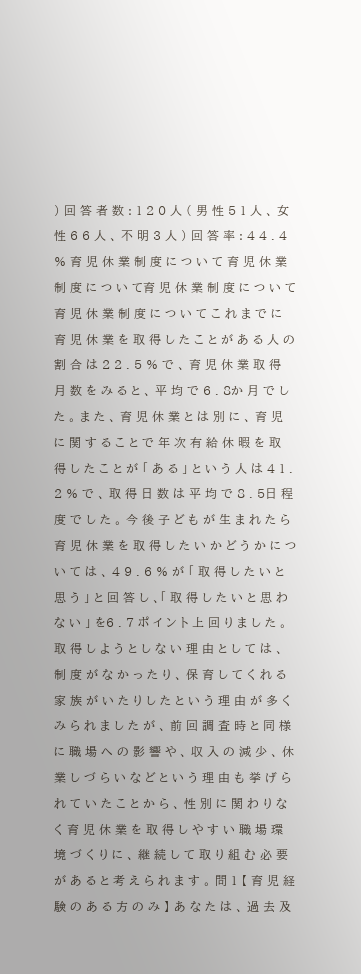) 回 答 者 数 : 1 2 0 人 ( 男 性 5 1 人 、 女 性 6 6 人 、 不 明 3 人 ) 回 答 率 : 4 4 . 4 % 育 児 休 業 制 度 に つ い て 育 児 休 業 制 度 に つ い て育 児 休 業 制 度 に つ い て 育 児 休 業 制 度 に つ い て こ れ ま で に 育 児 休 業 を 取 得 し た こ と が あ る 人 の 割 合 は 2 2 . 5 % で 、 育 児 休 業 取 得 月 数 を み る と 、 平 均 で 6 . 8か 月 で し た 。 ま た 、 育 児 休 業 と は 別 に 、 育 児 に 関 す る こ と で 年 次 有 給 休 暇 を 取 得 し た こ と が 「 あ る 」 と い う 人 は 4 1 . 2 % で 、 取 得 日 数 は 平 均 で 8 . 5日 程 度 で し た 。 今 後 子 ど も が 生 ま れ た ら 育 児 休 業 を 取 得 し た い か ど う か に つ い て は 、 4 9 . 6 % が 「 取 得 し た い と 思 う 」 と 回 答 し 、「 取 得 し た い と 思 わ な い 」 を6 . 7 ポ イ ン ト 上 回 り ま し た 。 取 得 し よ う と し な い 理 由 と し て は 、 制 度 が な か っ た り 、 保 育 し て く れ る 家 族 が い た り し た と い う 理 由 が 多 く み ら れ ま し た が 、 前 回 調 査 時 と 同 様 に 職 場 へ の 影 響 や 、 収 入 の 減 少 、 休 業 し づ ら い な ど と い う 理 由 も 挙 げ ら れ て い た こ と か ら 、 性 別 に 関 わ り な く 育 児 休 業 を 取 得 し や す い 職 場 環 境 づ く り に 、 継 続 し て 取 り 組 む 必 要 が あ る と 考 え ら れ ま す 。 問 1 【 育 児 経 験 の あ る 方 の み 】 あ な た は 、 過 去 及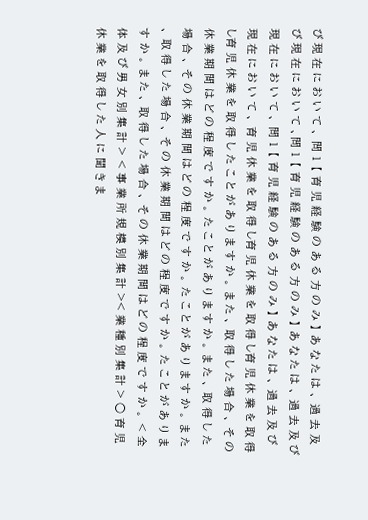び 現 在 に お い て 、 問 1 【 育 児 経 験 の あ る 方 の み 】 あ な た は 、 過 去 及 び 現 在 に お い て 、問 1 【 育 児 経 験 の あ る 方 の み 】 あ な た は 、 過 去 及 び 現 在 に お い て 、 問 1 【 育 児 経 験 の あ る 方 の み 】 あ な た は 、 過 去 及 び 現 在 に お い て 、 育 児 休 業 を 取 得 し育 児 休 業 を 取 得 し育 児 休 業 を 取 得 し育 児 休 業 を 取 得 し た こ と が あ り ま す か 。 ま た 、 取 得 し た 場 合 、 そ の 休 業 期 間 は ど の 程 度 で す か 。 た こ と が あ り ま す か 。 ま た 、 取 得 し た 場 合 、 そ の 休 業 期 間 は ど の 程 度 で す か 。 た こ と が あ り ま す か 。 ま た 、 取 得 し た 場 合 、 そ の 休 業 期 間 は ど の 程 度 で す か 。 た こ と が あ り ま す か 。 ま た 、 取 得 し た 場 合 、 そ の 休 業 期 間 は ど の 程 度 で す か 。 < 全 体 及 び 男 女 別 集 計 > < 事 業 所 規 模 別 集 計 >< 業 種 別 集 計 > ○ 育 児 休 業 を 取 得 し た 人 に 聞 き ま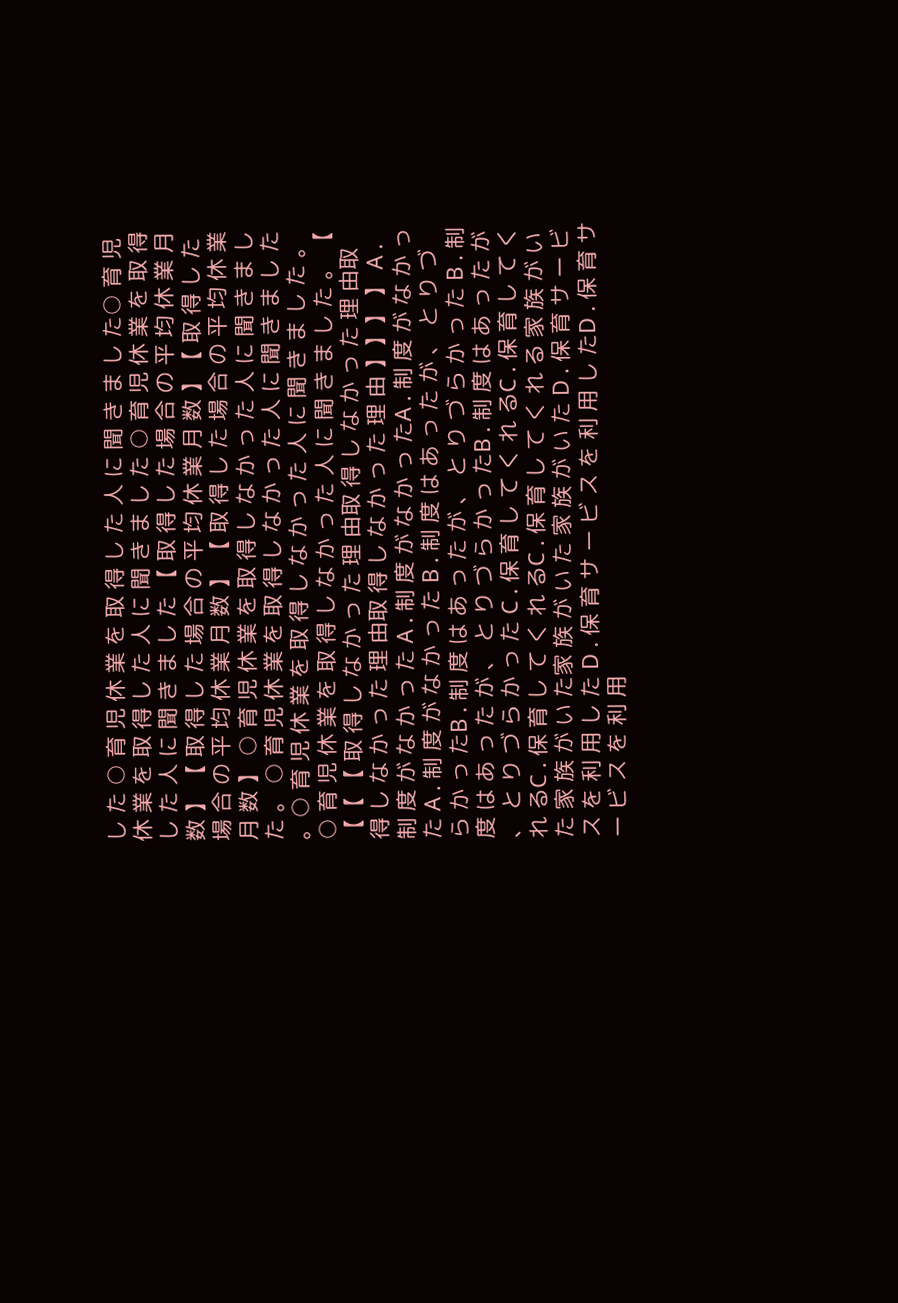し た ○ 育 児 休 業 を 取 得 し た 人 に 聞 き ま し た○ 育 児 休 業 を 取 得 し た 人 に 聞 き ま し た ○ 育 児 休 業 を 取 得 し た 人 に 聞 き ま し た 【 取 得 し た 場 合 の 平 均 休 業 月 数 】 【 取 得 し た 場 合 の 平 均 休 業 月 数 】【 取 得 し た 場 合 の 平 均 休 業 月 数 】 【 取 得 し た 場 合 の 平 均 休 業 月 数 】 ○ 育 児 休 業 を 取 得 し な か っ た 人 に 聞 き ま し た 。 ○ 育 児 休 業 を 取 得 し な か っ た 人 に 聞 き ま し た 。○ 育 児 休 業 を 取 得 し な か っ た 人 に 聞 き ま し た 。 ○ 育 児 休 業 を 取 得 し な か っ た 人 に 聞 き ま し た 。 【 【【 【 取 得 し な か っ た 理 由取 得 し な か っ た 理 由取 得 し な か っ た 理 由取 得 し な か っ た 理 由 】】】 】 A . 制 度 が な か っ た A . 制 度 が な か っ たA . 制 度 が な か っ た A . 制 度 が な か っ た B . 制 度 は あ っ た が 、 と り づ ら か っ たB . 制 度 は あ っ た が 、 と り づ ら か っ た B . 制 度 は あ っ た が 、 と り づ ら か っ たB . 制 度 は あ っ た が 、 と り づ ら か っ た C . 保 育 し て く れ るC . 保 育 し て く れ るC . 保 育 し て く れ るC . 保 育 し て く れ る 家 族 が い た 家 族 が い た家 族 が い た 家 族 が い た D . 保 育 サ ー ビ ス を 利 用 し た D . 保 育 サ ー ビ ス を 利 用 し たD . 保 育 サ ー ビ ス を 利 用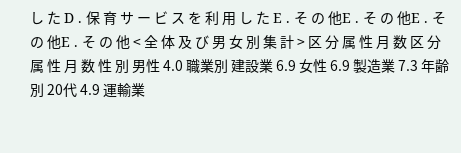し た D . 保 育 サ ー ビ ス を 利 用 し た E . そ の 他E . そ の 他E . そ の 他E . そ の 他 < 全 体 及 び 男 女 別 集 計 > 区 分 属 性 月 数 区 分 属 性 月 数 性 別 男性 4.0 職業別 建設業 6.9 女性 6.9 製造業 7.3 年齢別 20代 4.9 運輸業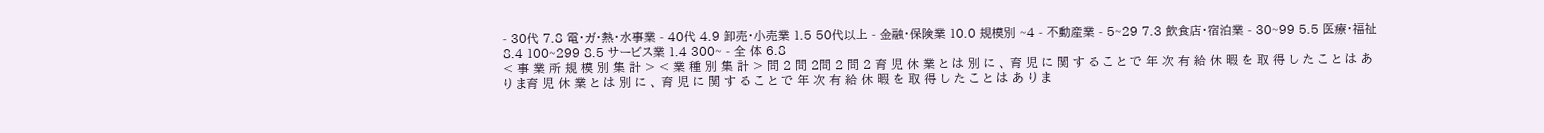- 30代 7.8 電・ガ・熱・水事業 - 40代 4.9 卸売・小売業 1.5 50代以上 - 金融・保険業 10.0 規模別 ~4 - 不動産業 - 5~29 7.3 飲食店・宿泊業 - 30~99 5.5 医療・福祉 8.4 100~299 8.5 サービス業 1.4 300~ - 全 体 6.8
< 事 業 所 規 模 別 集 計 > < 業 種 別 集 計 > 問 2 問 2問 2 問 2 育 児 休 業 と は 別 に 、 育 児 に 関 す る こ と で 年 次 有 給 休 暇 を 取 得 し た こ と は あ り ま育 児 休 業 と は 別 に 、 育 児 に 関 す る こ と で 年 次 有 給 休 暇 を 取 得 し た こ と は あ り ま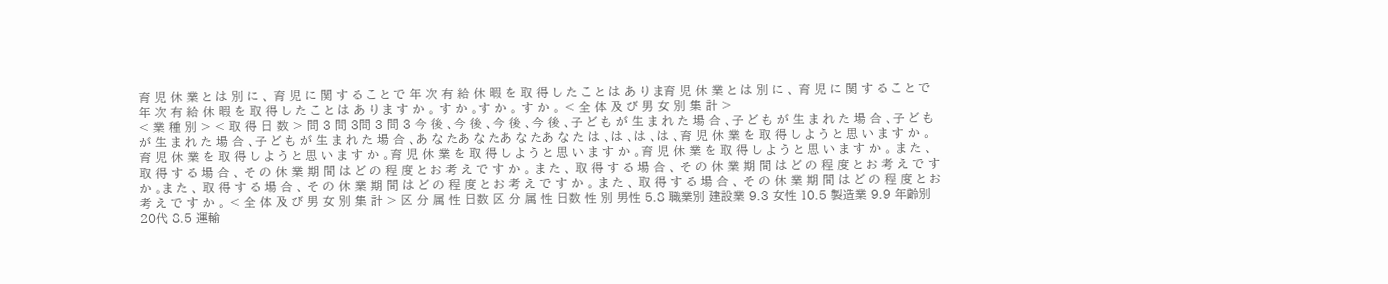育 児 休 業 と は 別 に 、 育 児 に 関 す る こ と で 年 次 有 給 休 暇 を 取 得 し た こ と は あ り ま育 児 休 業 と は 別 に 、 育 児 に 関 す る こ と で 年 次 有 給 休 暇 を 取 得 し た こ と は あ り ま す か 。 す か 。す か 。 す か 。 < 全 体 及 び 男 女 別 集 計 >
< 業 種 別 > < 取 得 日 数 > 問 3 問 3問 3 問 3 今 後 、今 後 、今 後 、今 後 、子 ど も が 生 ま れ た 場 合 、子 ど も が 生 ま れ た 場 合 、子 ど も が 生 ま れ た 場 合 、子 ど も が 生 ま れ た 場 合 、あ な たあ な たあ な たあ な た は 、は 、は 、は 、育 児 休 業 を 取 得 し よ う と 思 い ま す か 。育 児 休 業 を 取 得 し よ う と 思 い ま す か 。育 児 休 業 を 取 得 し よ う と 思 い ま す か 。育 児 休 業 を 取 得 し よ う と 思 い ま す か 。 ま た 、 取 得 す る 場 合 、 そ の 休 業 期 間 は ど の 程 度 と お 考 え で す か 。 ま た 、 取 得 す る 場 合 、 そ の 休 業 期 間 は ど の 程 度 と お 考 え で す か 。ま た 、 取 得 す る 場 合 、 そ の 休 業 期 間 は ど の 程 度 と お 考 え で す か 。 ま た 、 取 得 す る 場 合 、 そ の 休 業 期 間 は ど の 程 度 と お 考 え で す か 。 < 全 体 及 び 男 女 別 集 計 > 区 分 属 性 日数 区 分 属 性 日数 性 別 男性 5.8 職業別 建設業 9.3 女性 10.5 製造業 9.9 年齢別 20代 8.5 運輸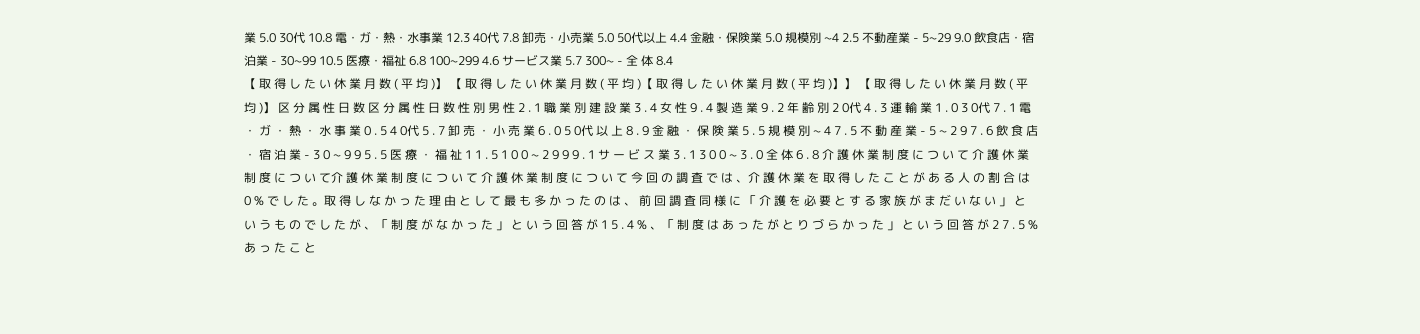業 5.0 30代 10.8 電・ガ・熱・水事業 12.3 40代 7.8 卸売・小売業 5.0 50代以上 4.4 金融・保険業 5.0 規模別 ~4 2.5 不動産業 - 5~29 9.0 飲食店・宿泊業 - 30~99 10.5 医療・福祉 6.8 100~299 4.6 サービス業 5.7 300~ - 全 体 8.4
【 取 得 し た い 休 業 月 数 ( 平 均 )】 【 取 得 し た い 休 業 月 数 ( 平 均 )【 取 得 し た い 休 業 月 数 ( 平 均 )】】 【 取 得 し た い 休 業 月 数 ( 平 均 )】 区 分 属 性 日 数 区 分 属 性 日 数 性 別 男 性 2 . 1 職 業 別 建 設 業 3 . 4 女 性 9 . 4 製 造 業 9 . 2 年 齢 別 2 0代 4 . 3 運 輸 業 1 . 0 3 0代 7 . 1 電 ・ ガ ・ 熱 ・ 水 事 業 0 . 5 4 0代 5 . 7 卸 売 ・ 小 売 業 6 . 0 5 0代 以 上 8 . 9 金 融 ・ 保 険 業 5 . 5 規 模 別 ~ 4 7 . 5 不 動 産 業 - 5 ~ 2 9 7 . 6 飲 食 店 ・ 宿 泊 業 - 3 0 ~ 9 9 5 . 5 医 療 ・ 福 祉 1 1 . 5 1 0 0 ~ 2 9 9 9 . 1 サ ー ビ ス 業 3 . 1 3 0 0 ~ 3 . 0 全 体 6 . 8 介 護 休 業 制 度 に つ い て 介 護 休 業 制 度 に つ い て介 護 休 業 制 度 に つ い て 介 護 休 業 制 度 に つ い て 今 回 の 調 査 で は 、介 護 休 業 を 取 得 し た こ と が あ る 人 の 割 合 は 0 % で し た 。取 得 し な か っ た 理 由 と し て 最 も 多 か っ た の は 、 前 回 調 査 同 様 に 「 介 護 を 必 要 と す る 家 族 が ま だ い な い 」 と い う も の で し た が 、「 制 度 が な か っ た 」 と い う 回 答 が 1 5 . 4 % 、「 制 度 は あ っ た が と り づ ら か っ た 」 と い う 回 答 が 2 7 . 5 % あ っ た こ と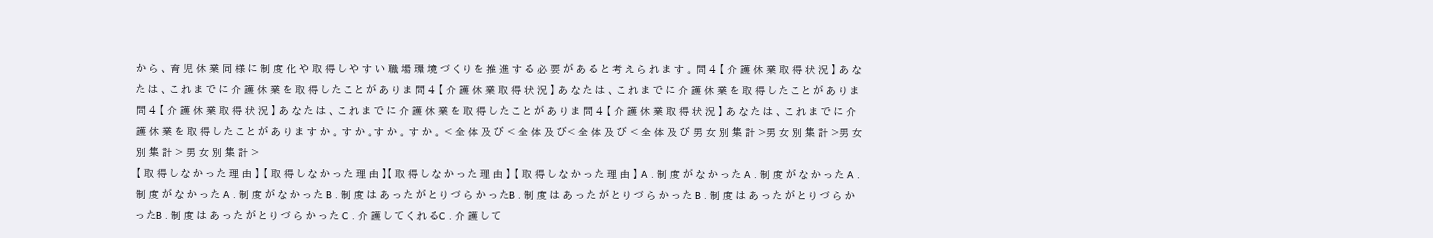か ら 、 育 児 休 業 同 様 に 制 度 化 や 取 得 し や す い 職 場 環 境 づ く り を 推 進 す る 必 要 が あ る と 考 え ら れ ま す 。 問 4 【 介 護 休 業 取 得 状 況 】 あ な た は 、 こ れ ま で に 介 護 休 業 を 取 得 し た こ と が あ り ま 問 4 【 介 護 休 業 取 得 状 況 】 あ な た は 、 こ れ ま で に 介 護 休 業 を 取 得 し た こ と が あ り ま問 4 【 介 護 休 業 取 得 状 況 】 あ な た は 、 こ れ ま で に 介 護 休 業 を 取 得 し た こ と が あ り ま 問 4 【 介 護 休 業 取 得 状 況 】 あ な た は 、 こ れ ま で に 介 護 休 業 を 取 得 し た こ と が あ り ま す か 。 す か 。す か 。 す か 。 < 全 体 及 び < 全 体 及 び< 全 体 及 び < 全 体 及 び 男 女 別 集 計 >男 女 別 集 計 >男 女 別 集 計 > 男 女 別 集 計 >
【 取 得 し な か っ た 理 由 】 【 取 得 し な か っ た 理 由 】【 取 得 し な か っ た 理 由 】 【 取 得 し な か っ た 理 由 】 A . 制 度 が な か っ た A . 制 度 が な か っ た A . 制 度 が な か っ た A . 制 度 が な か っ た B . 制 度 は あ っ た が と り づ ら か っ たB . 制 度 は あ っ た が と り づ ら か っ た B . 制 度 は あ っ た が と り づ ら か っ たB . 制 度 は あ っ た が と り づ ら か っ た C . 介 護 し て く れ るC . 介 護 し て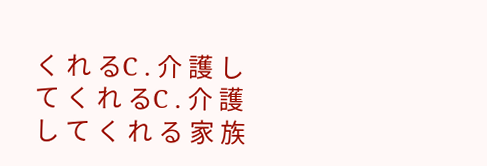く れ るC . 介 護 し て く れ るC . 介 護 し て く れ る 家 族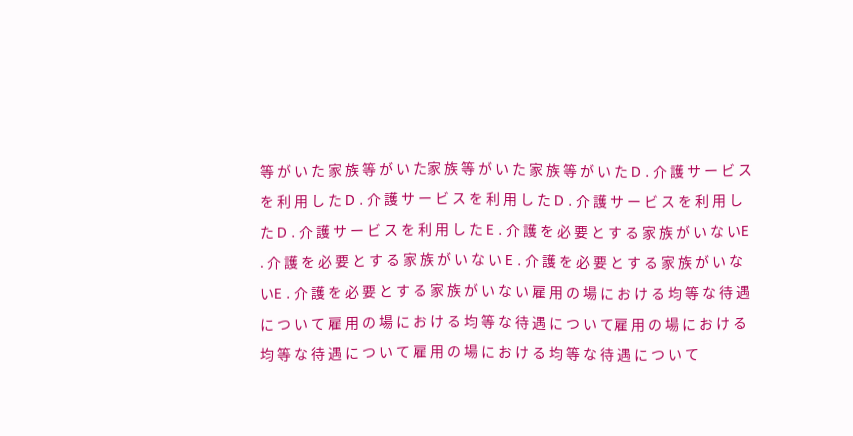等 が い た 家 族 等 が い た家 族 等 が い た 家 族 等 が い た D . 介 護 サ ー ビ ス を 利 用 し た D . 介 護 サ ー ビ ス を 利 用 し た D . 介 護 サ ー ビ ス を 利 用 し た D . 介 護 サ ー ビ ス を 利 用 し た E . 介 護 を 必 要 と す る 家 族 が い な いE . 介 護 を 必 要 と す る 家 族 が い な い E . 介 護 を 必 要 と す る 家 族 が い な いE . 介 護 を 必 要 と す る 家 族 が い な い 雇 用 の 場 に お け る 均 等 な 待 遇 に つ い て 雇 用 の 場 に お け る 均 等 な 待 遇 に つ い て雇 用 の 場 に お け る 均 等 な 待 遇 に つ い て 雇 用 の 場 に お け る 均 等 な 待 遇 に つ い て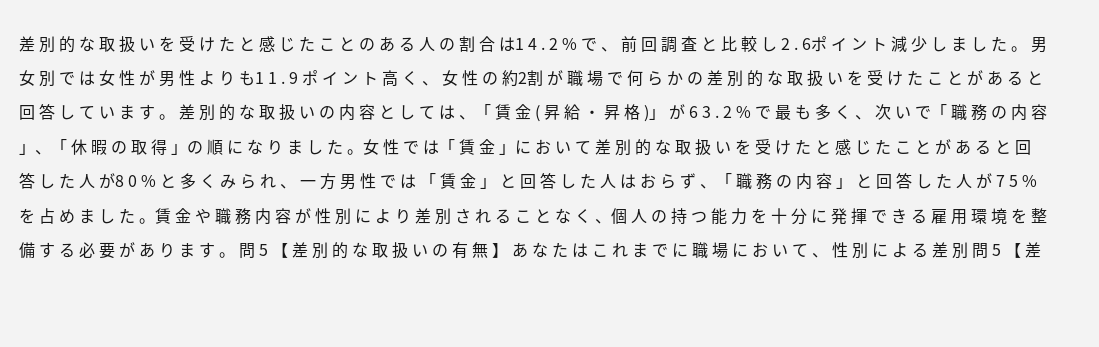差 別 的 な 取 扱 い を 受 け た と 感 じ た こ と の あ る 人 の 割 合 は1 4 . 2 % で 、 前 回 調 査 と 比 較 し 2 . 6ポ イ ン ト 減 少 し ま し た 。 男 女 別 で は 女 性 が 男 性 よ り も1 1 . 9 ポ イ ン ト 高 く 、 女 性 の 約2割 が 職 場 で 何 ら か の 差 別 的 な 取 扱 い を 受 け た こ と が あ る と 回 答 し て い ま す 。 差 別 的 な 取 扱 い の 内 容 と し て は 、「 賃 金 ( 昇 給 ・ 昇 格 )」 が 6 3 . 2 % で 最 も 多 く 、 次 い で「 職 務 の 内 容 」、「 休 暇 の 取 得 」の 順 に な り ま し た 。女 性 で は「 賃 金 」に お い て 差 別 的 な 取 扱 い を 受 け た と 感 じ た こ と が あ る と 回 答 し た 人 が8 0 % と 多 く み ら れ 、 一 方 男 性 で は 「 賃 金 」 と 回 答 し た 人 は お ら ず 、「 職 務 の 内 容 」 と 回 答 し た 人 が 7 5 % を 占 め ま し た 。賃 金 や 職 務 内 容 が 性 別 に よ り 差 別 さ れ る こ と な く 、個 人 の 持 つ 能 力 を 十 分 に 発 揮 で き る 雇 用 環 境 を 整 備 す る 必 要 が あ り ま す 。 問 5 【 差 別 的 な 取 扱 い の 有 無 】 あ な た は こ れ ま で に 職 場 に お い て 、 性 別 に よ る 差 別 問 5 【 差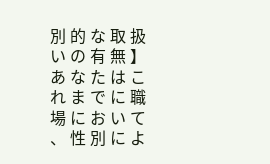別 的 な 取 扱 い の 有 無 】 あ な た は こ れ ま で に 職 場 に お い て 、 性 別 に よ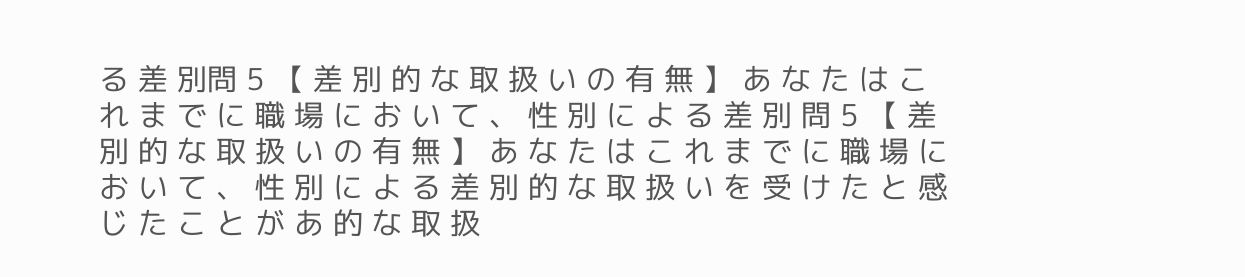る 差 別問 5 【 差 別 的 な 取 扱 い の 有 無 】 あ な た は こ れ ま で に 職 場 に お い て 、 性 別 に よ る 差 別 問 5 【 差 別 的 な 取 扱 い の 有 無 】 あ な た は こ れ ま で に 職 場 に お い て 、 性 別 に よ る 差 別 的 な 取 扱 い を 受 け た と 感 じ た こ と が あ 的 な 取 扱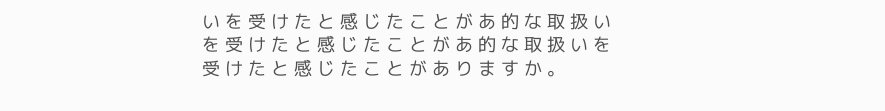い を 受 け た と 感 じ た こ と が あ 的 な 取 扱 い を 受 け た と 感 じ た こ と が あ 的 な 取 扱 い を 受 け た と 感 じ た こ と が あ り ま す か 。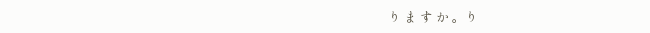り ま す か 。り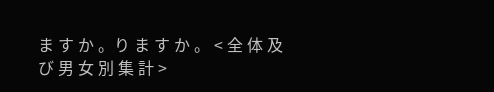ま す か 。り ま す か 。 < 全 体 及 び 男 女 別 集 計 >